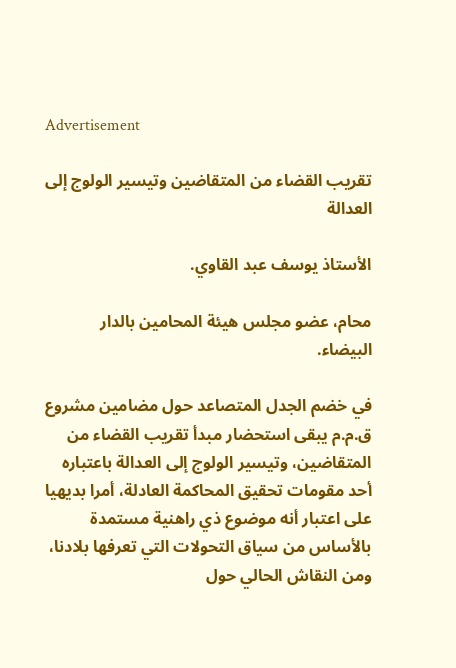Advertisement

تقريب القضاء من المتقاضين وتيسير الولوج إلى العدالة

الأستاذ يوسف عبد القاوي.

محام، عضو مجلس هيئة المحامين بالدار البيضاء.

في خضم الجدل المتصاعد حول مضامين مشروع ق.م.م يبقى استحضار مبدأ تقريب القضاء من المتقاضين، وتيسير الولوج إلى العدالة باعتباره أحد مقومات تحقيق المحاكمة العادلة، أمرا بديهيا على اعتبار أنه موضوع ذي راهنية مستمدة بالأساس من سياق التحولات التي تعرفها بلادنا، ومن النقاش الحالي حول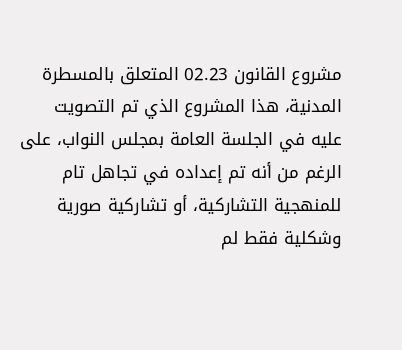مشروع القانون 02.23 المتعلق بالمسطرة المدنية، هذا المشروع الذي تم التصويت عليه في الجلسة العامة بمجلس النواب، على الرغم من أنه تم إعداده في تجاهل تام للمنهجية التشاركية، أو تشاركية صورية وشكلية فقط لم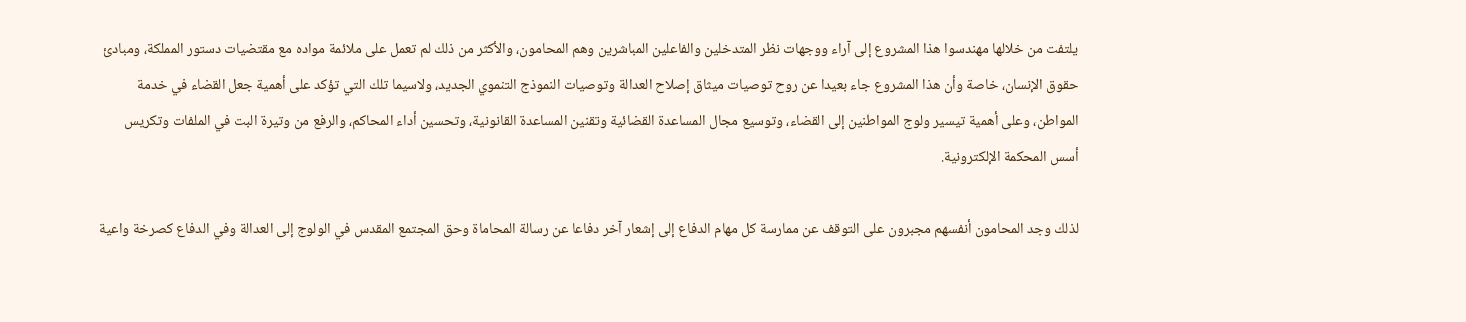يلتفت من خلالها مهندسوا هذا المشروع إلى آراء ووجهات نظر المتدخلين والفاعلين المباشرين وهم المحامون، والأكثر من ذلك لم تعمل على ملائمة مواده مع مقتضيات دستور المملكة، ومبادئ حقوق الإنسان، خاصة وأن هذا المشروع جاء بعيدا عن روح توصيات ميثاق إصلاح العدالة وتوصيات النموذج التنموي الجديد، ولاسيما تلك التي تؤكد على أهمية جعل القضاء في خدمة المواطن، وعلى أهمية تيسير ولوج المواطنين إلى القضاء، وتوسيع مجال المساعدة القضائية وتقنين المساعدة القانونية، وتحسين أداء المحاكم، والرفع من وتيرة البت في الملفات وتكريس أسس المحكمة الإلكترونية.

لذلك وجد المحامون أنفسهم مجبرون على التوقف عن ممارسة كل مهام الدفاع إلى إشعار آخر دفاعا عن رسالة المحاماة وحق المجتمع المقدس في الولوج إلى العدالة وفي الدفاع كصرخة واعية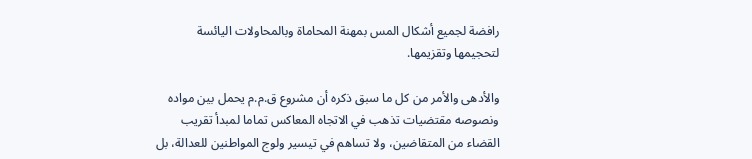رافضة لجميع أشكال المس بمهنة المحاماة وبالمحاولات اليائسة لتحجيمها وتقزيمها.

والأدهى والأمر من كل ما سبق ذكره أن مشروع ق.م.م يحمل بين مواده ونصوصه مقتضيات تذهب في الاتجاه المعاكس تماما لمبدأ تقريب القضاء من المتقاضين، ولا تساهم في تيسير ولوج المواطنين للعدالة، بل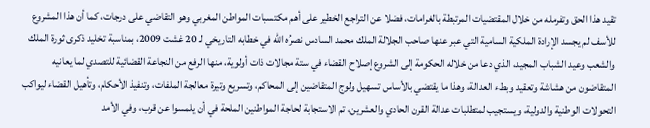تقيد هذا الحق وتفرمله من خلال المقتضيات المرتبطة بالغرامات، فضلا عن التراجع الخطير على أهم مكتسبات المواطن المغربي وهو التقاضي على درجات، كما أن هذا المشروع للأسف لم يجسد الإرادة الملكية السامية التي عبر عنها صاحب الجلالة الملك محمد السادس نصرُه الله في خطابه التاريخي لـ 20 غشت 2009، بمناسبة تخليد ذكرى ثورة الملك والشعب وعيد الشباب المجيد، الذي دعا من خلاله الحكومة إلى الشروع إصلاح القضاء في ستة مجالات ذات أولوية، منها الرفع من النجاعة القضائية للتصدي لما يعانيه المتقاضون من هشاشة وتعقيد وبطء العدالة، وهذا ما يقتضي بالأساس تسهيل ولوج المتقاضين إلى المحاكم، وتسريع وتيرة معالجة الملفات، وتنفيذ الأحكام، وتأهيل القضاء ليواكب التحولات الوطنية والدولية، ويستجيب لمتطلبات عدالة القرن الحادي والعشرين، تم الاستجابة لحاجة المواطنين الملحة في أن يلمسوا عن قرب، وفي الأمد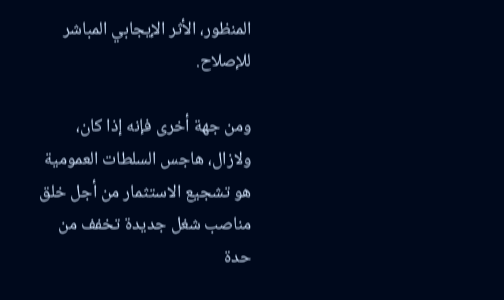المنظور، الأثر الإيجابي المباشر للإصلاح.

ومن جهة أخرى فإنه إذا كان، ولازال، هاجس السلطات العمومية هو تشجيع الاستثمار من أجل خلق مناصب شغل جديدة تخفف من حدة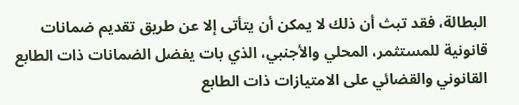البطالة، فقد تبث أن ذلك لا يمكن أن يتأتى إلا عن طريق تقديم ضمانات قانونية للمستثمر، المحلي والأجنبي، الذي بات يفضل الضمانات ذات الطابع القانوني والقضائي على الامتيازات ذات الطابع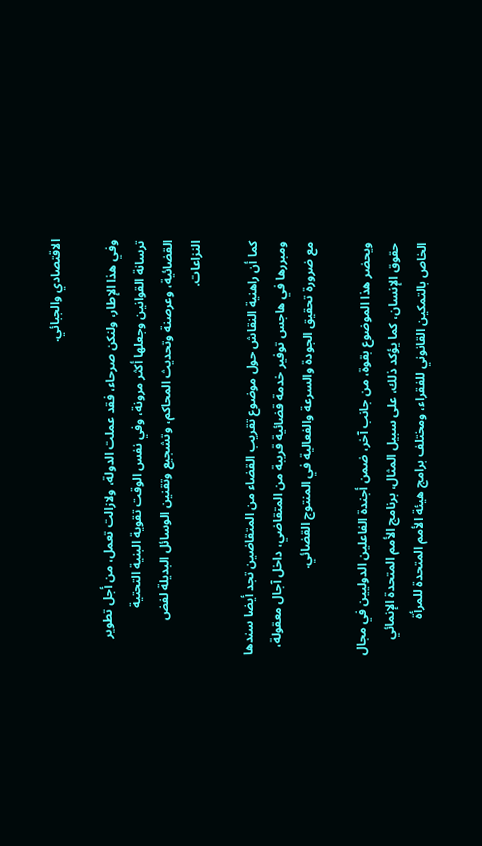الاقتصادي والجبائي.

وفي هذا الإطار، ولنكن صرحاء، فقد عملت الدولة، ولازالت تعمل، من أجل تطوير ترسانة القوانين وجعلها أكثر مرونة، وفي نفس الوقت تقوية البنية التحتية القضائية، وعرصنة وتحديث المحاكم، وتشجيع وتقنين الوسائل البديلة لفض النزاعات.

كما أن راهنية النقاش حول موضوع تقريب القضاء من المتقاضين تجد أيضا سندها ومبررها في هاجس توفير خدمة قضائية قريبة من المتقاضي، داخل آجال معقولة، مع ضرورة تحقيق الجودة والسرعة والفعالية في المنتوج القضائي.

ويحضر هذا الموضوع بقوة، من جانب آخر، ضمن أجندة الفاعلين الدوليين في مجال حقوق الإنسان، كما يؤكد ذلك، على سبيل المثال، برنامج الأمم المتحدة الإنمائي الخاص بالتمكين القانوني للفقراء، ومختلف برامج هيئة الأمم المتحدة للمرأة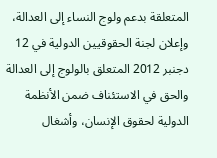المتعلقة بدعم ولوج النساء إلى العدالة، وإعلان لجنة الحقوقيين الدولية في 12 دجنبر 2012 المتعلق بالولوج إلى العدالة والحق في الاستئناف ضمن الأنظمة الدولية لحقوق الإنسان، وأشغال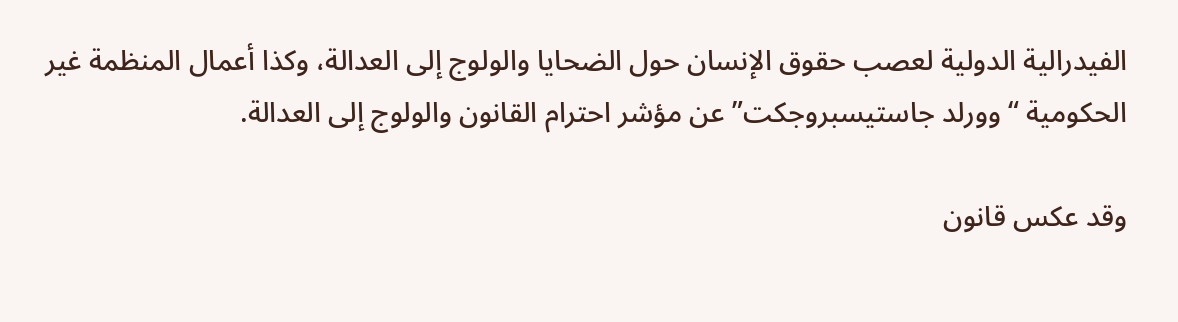الفيدرالية الدولية لعصب حقوق الإنسان حول الضحايا والولوج إلى العدالة، وكذا أعمال المنظمة غير الحكومية “وورلد جاستيسبروجكت” عن مؤشر احترام القانون والولوج إلى العدالة.

وقد عكس قانون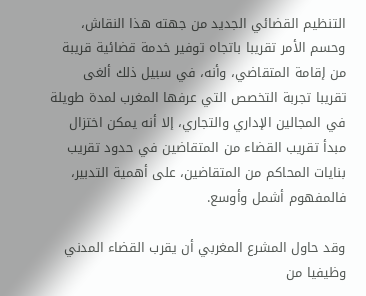التنظيم القضائي الجديد من جهته هذا النقاش، وحسم الأمر تقريبا باتجاه توفير خدمة قضائية قريبة من إقامة المتقاضي، وأنه، في سبيل ذلك ألغى تقريبا تجربة التخصص التي عرفها المغرب لمدة طويلة في المجالين الإداري والتجاري، إلا أنه يمكن اختزال مبدأ تقريب القضاء من المتقاضين في حدود تقريب بنايات المحاكم من المتقاضين، على أهمية التدبير، فالمفهوم أشمل وأوسع.

وقد حاول المشرع المغربي أن يقرب القضاء المدني وظيفيا من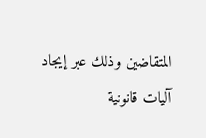المتقاضين وذلك عبر إيجاد آليات قانونية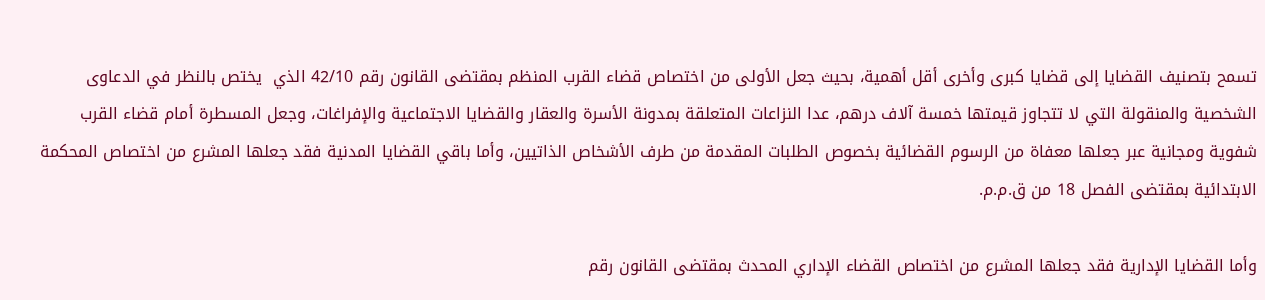تسمح بتصنيف القضايا إلى قضايا كبرى وأخرى أقل أهمية، بحيث جعل الأولى من اختصاص قضاء القرب المنظم بمقتضى القانون رقم 42/10 الذي  يختص بالنظر في الدعاوى الشخصية والمنقولة التي لا تتجاوز قيمتها خمسة آلاف درهم، عدا النزاعات المتعلقة بمدونة الأسرة والعقار والقضايا الاجتماعية والإفراغات، وجعل المسطرة أمام قضاء القرب شفوية ومجانية عبر جعلها معفاة من الرسوم القضائية بخصوص الطلبات المقدمة من طرف الأشخاص الذاتيين، وأما باقي القضايا المدنية فقد جعلها المشرع من اختصاص المحكمة الابتدائية بمقتضى الفصل 18 من ق.م.م.

وأما القضايا الإدارية فقد جعلها المشرع من اختصاص القضاء الإداري المحدث بمقتضى القانون رقم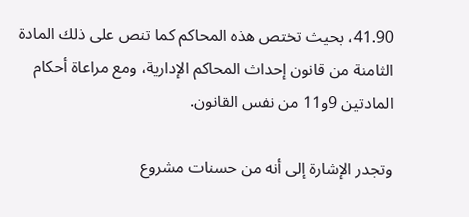41.90، بحيث تختص هذه المحاكم كما تنص على ذلك المادة الثامنة من قانون إحداث المحاكم الإدارية، ومع مراعاة أحكام المادتين 9و11 من نفس القانون.

وتجدر الإشارة إلى أنه من حسنات مشروع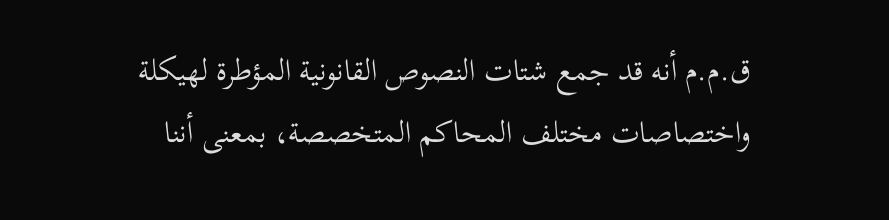ق.م.م أنه قد جمع شتات النصوص القانونية المؤطرة لهيكلة واختصاصات مختلف المحاكم المتخصصة، بمعنى أننا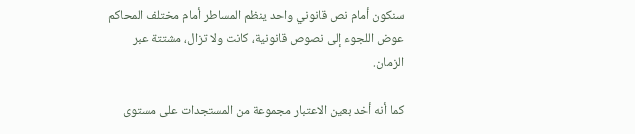سنكون أمام نص قانوني واحد ينظم المساطر أمام مختلف المحاكم عوض اللجوء إلى نصوص قانونية، كانت ولا تزال، مشتتة عبر الزمان.

كما أنه أخد بعين الاعتبار مجموعة من المستجدات على مستوى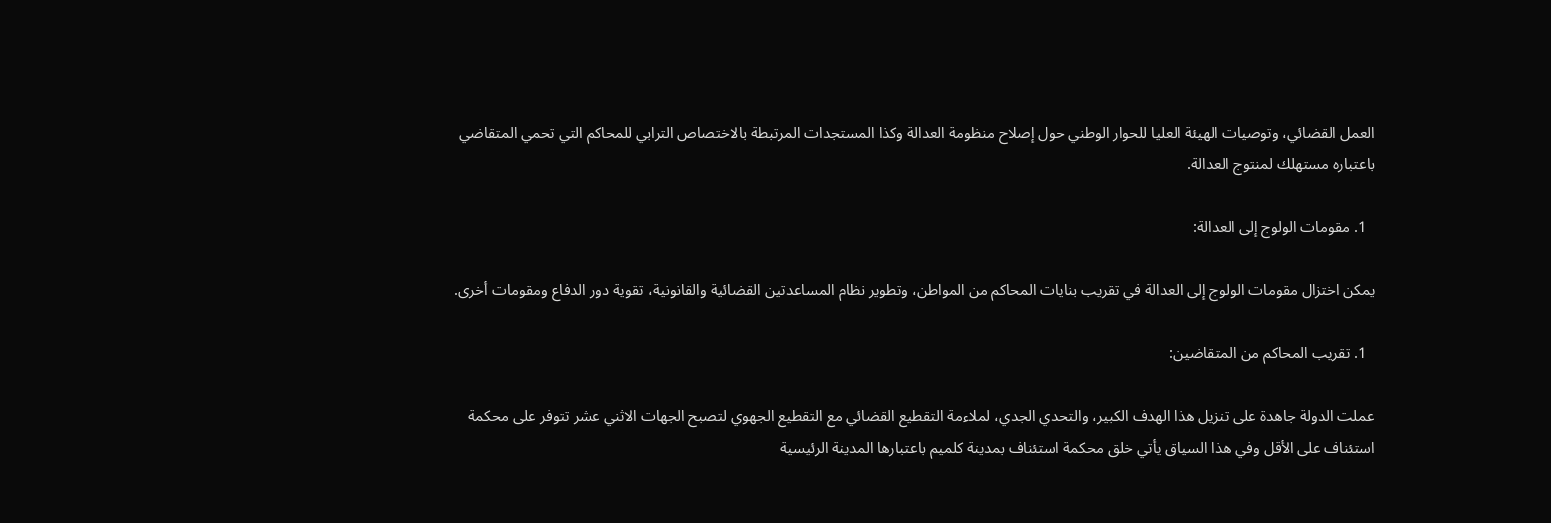العمل القضائي، وتوصيات الهيئة العليا للحوار الوطني حول إصلاح منظومة العدالة وكذا المستجدات المرتبطة بالاختصاص الترابي للمحاكم التي تحمي المتقاضي باعتباره مستهلك لمنتوج العدالة.

  1. مقومات الولوج إلى العدالة:

يمكن اختزال مقومات الولوج إلى العدالة في تقريب بنايات المحاكم من المواطن، وتطوير نظام المساعدتين القضائية والقانونية، تقوية دور الدفاع ومقومات أخرى.

  1. تقريب المحاكم من المتقاضين:

عملت الدولة جاهدة على تنزيل هذا الهدف الكبير، والتحدي الجدي، لملاءمة التقطيع القضائي مع التقطيع الجهوي لتصبح الجهات الاثني عشر تتوفر على محكمة استئناف على الأقل وفي هذا السياق يأتي خلق محكمة استئناف بمدينة كلميم باعتبارها المدينة الرئيسية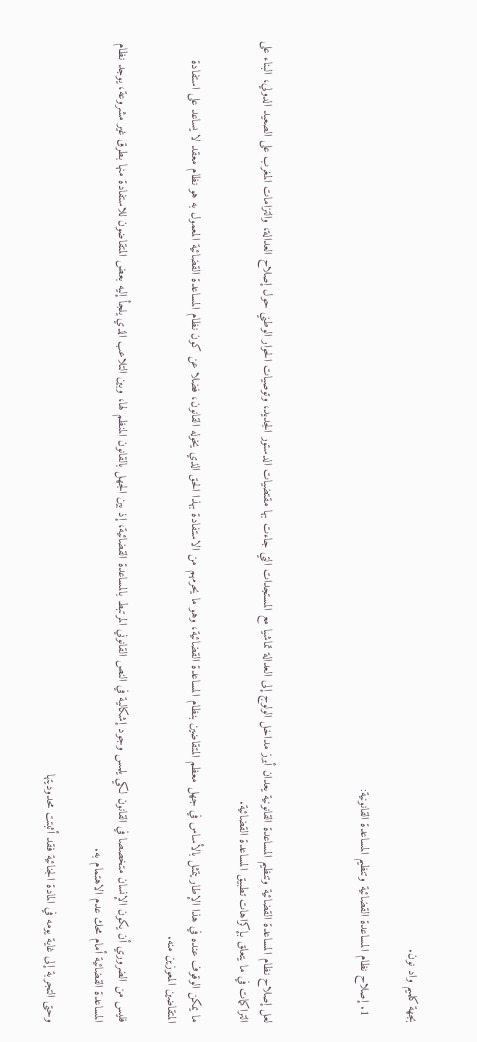بجهة كلميم واد نون.

  1. إصلاح نظام المساعدة القضائية وتنظيم المساعدة القانونية:



لعل إصلاح نظام المساعدة القضائية وتنظيم المساعدة القانونية يعدان أبرز مداخل الولوج إلى العدالة تماشيا مع المستجدات التي جاءت بها مقتضيات الدستور الجديد، وتوصيات الحوار الوطني حول إصلاح العدالة، والتزامات المغرب على الصعيد الدولي، البناء على التراكمات في ما يتعلق بإكراهات تطبيق المساعدة القضائية.

ما يمكن الوقوف عنده في هذا الإطار يتمثل بالأساس في جهل معظم المتقاضين بنظام المساعدة القضائية، وهو ما يحرمهم من الاستفادة بهذا الحق الذي يخوله القانون، فضلا عن كون نظام المساعدة القضائية المعمول به هو نظام معقد لا يساعد على استفادة المتقاضين المعوزين منه.

فليس من الضروري أن يكون الإنسان متخصصا في القانون لكي يلمس وجود إشكالية في النص القانوني المرتبط بالمساعدة القضائية، إذ بين الجهل بالقانون المنظم لها، وبين التلاعب الذي يلجأ إليه بعض المتقاضون للاستفادة منها بطرق غير مشروعة، يوجد نظام المساعدة القضائية أمام محك عدم الاهتمام به.

وحتى التجربة إلى غاية يومه في المادة الجنائية فقد أثبتت محدوديتها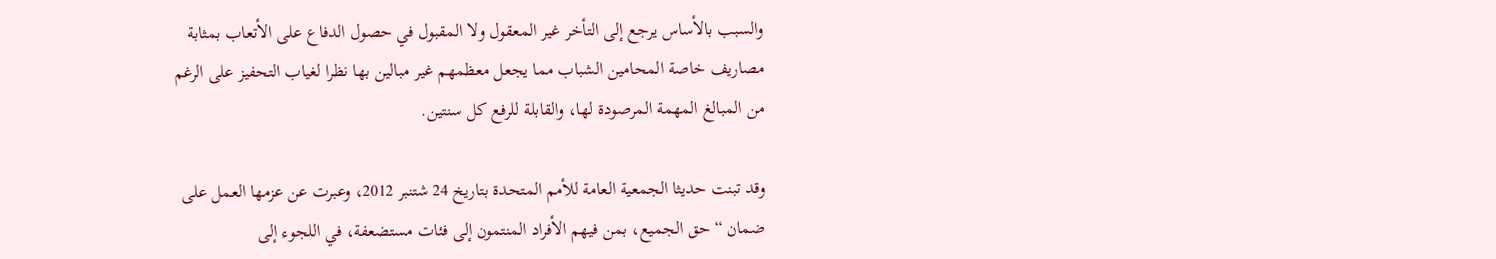والسبب بالأساس يرجع إلى التأخر غير المعقول ولا المقبول في حصول الدفاع على الأتعاب بمثابة مصاريف خاصة المحامين الشباب مما يجعل معظمهم غير مبالين بها نظرا لغياب التحفيز على الرغم من المبالغ المهمة المرصودة لها، والقابلة للرفع كل سنتين.

وقد تبنت حديثا الجمعية العامة للأمم المتحدة بتاريخ 24 شتنبر 2012، وعبرت عن عزمها العمل على ضمان “حق الجميع، بمن فيهم الأفراد المنتمون إلى فئات مستضعفة، في اللجوء إلى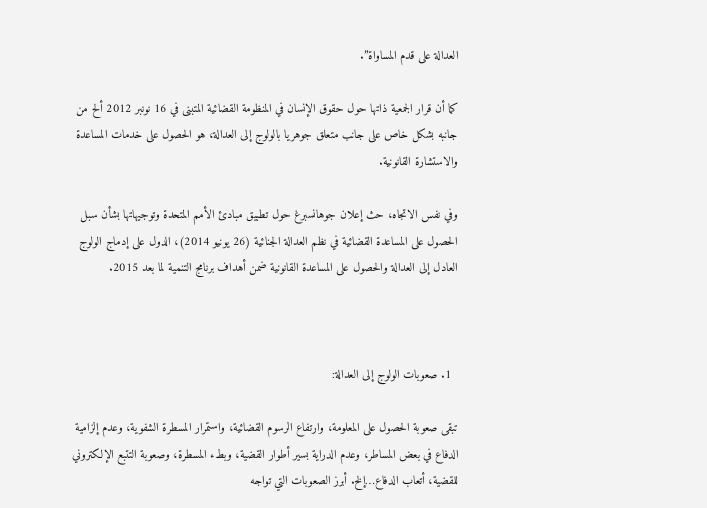العدالة على قدم المساواة”.

كما أن قرار الجمعية ذاتها حول حقوق الإنسان في المنظومة القضائية المتبنى في 16 نونبر 2012 ألح من جانبه بشكل خاص على جانب متعلق جوهريا بالولوج إلى العدالة، هو الحصول على خدمات المساعدة والاستشارة القانونية.

وفي نفس الاتجاه، حث إعلان جوهانسبرغ حول تطبيق مبادئ الأمم المتحدة وتوجيهاتها بشأن سبل الحصول على المساعدة القضائية في نظم العدالة الجنائية (26 يونيو 2014)، الدول على إدماج الولوج العادل إلى العدالة والحصول على المساعدة القانونية ضمن أهداف برنامج التنمية لما بعد 2015.



  1. صعوبات الولوج إلى العدالة:

تبقى صعوبة الحصول على المعلومة، وارتفاع الرسوم القضائية، واستمرار المسطرة الشفوية، وعدم إلزامية الدفاع في بعض المساطر، وعدم الدراية بسير أطوار القضية، وبطء المسطرة، وصعوبة التتبع الإلكتروني للقضية، أتعاب الدفاع…إلخ. أبرز الصعوبات التي تواجه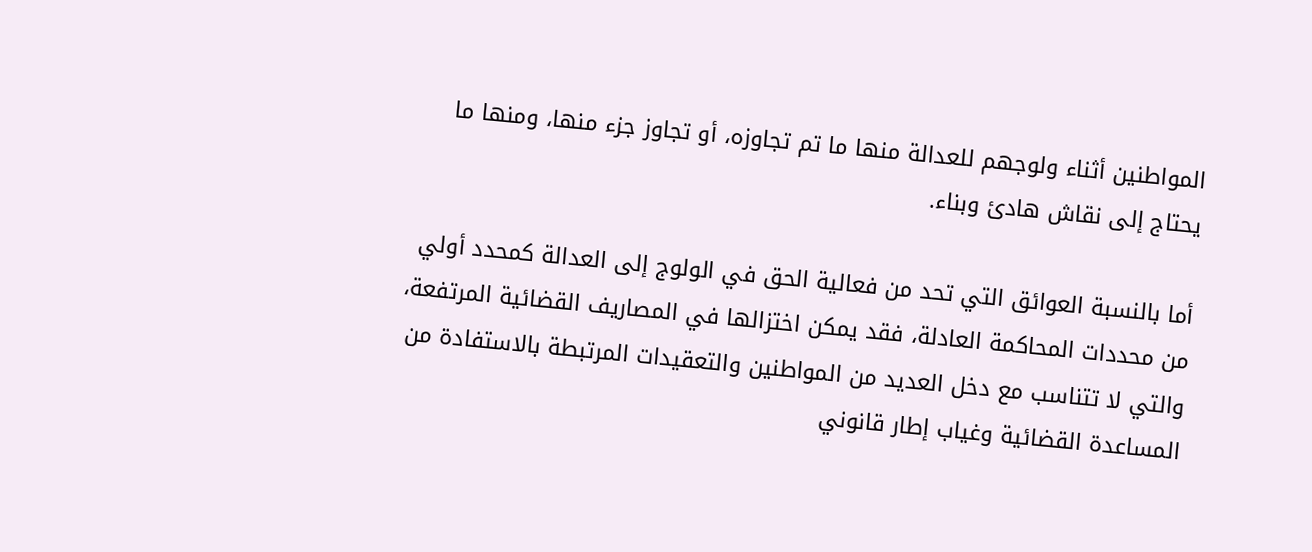المواطنين أثناء ولوجهم للعدالة منها ما تم تجاوزه، أو تجاوز جزء منها، ومنها ما يحتاج إلى نقاش هادئ وبناء.

أما بالنسبة العوائق التي تحد من فعالية الحق في الولوج إلى العدالة كمحدد أولي من محددات المحاكمة العادلة، فقد يمكن اختزالها في المصاريف القضائية المرتفعة، والتي لا تتناسب مع دخل العديد من المواطنين والتعقيدات المرتبطة بالاستفادة من المساعدة القضائية وغياب إطار قانوني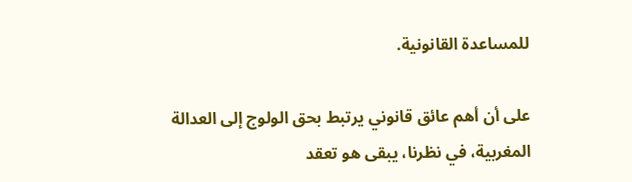للمساعدة القانونية.

على أن أهم عائق قانوني يرتبط بحق الولوج إلى العدالة المغربية، في نظرنا، يبقى هو تعقد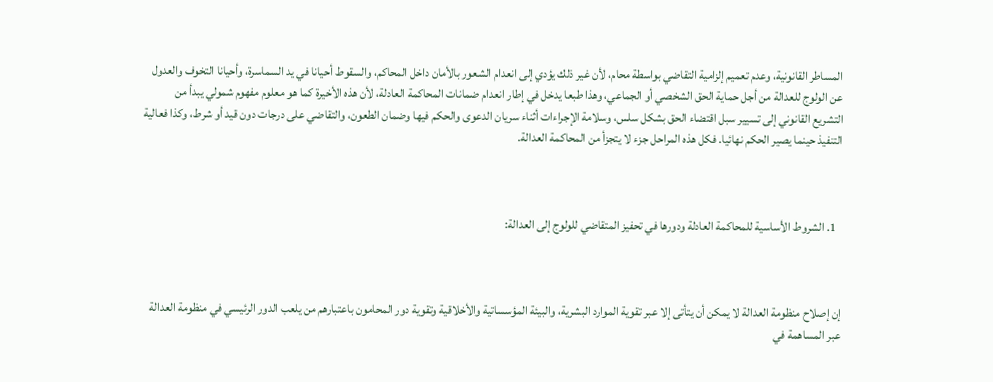المساطر القانونية، وعدم تعميم إلزامية التقاضي بواسطة محام، لأن غير ذلك يؤدي إلى انعدام الشعور بالأمان داخل المحاكم، والسقوط أحيانا في يد السماسرة، وأحيانا التخوف والعدول عن الولوج للعدالة من أجل حماية الحق الشخصي أو الجماعي، وهذا طبعا يدخل في إطار انعدام ضمانات المحاكمة العادلة، لأن هذه الأخيرة كما هو معلوم مفهوم شمولي يبدأ من التشريع القانوني إلى تسيير سبل اقتضاء الحق بشكل سلس، وسلامة الإجراءات أثناء سريان الدعوى والحكم فيها وضمان الطعون، والتقاضي على درجات دون قيد أو شرط، وكذا فعالية التنفيذ حينما يصير الحكم نهائيا. فكل هذه المراحل جزء لا يتجزأ من المحاكمة العدالة.



  1. الشروط الأساسية للمحاكمة العادلة ودورها في تحفيز المتقاضي للولوج إلى العدالة:



إن إصلاح منظومة العدالة لا يمكن أن يتأتى إلا عبر تقوية الموارد البشرية، والبيئة المؤسساتية والأخلاقية وتقوية دور المحامون باعتبارهم من يلعب الدور الرئيسي في منظومة العدالة عبر المساهمة في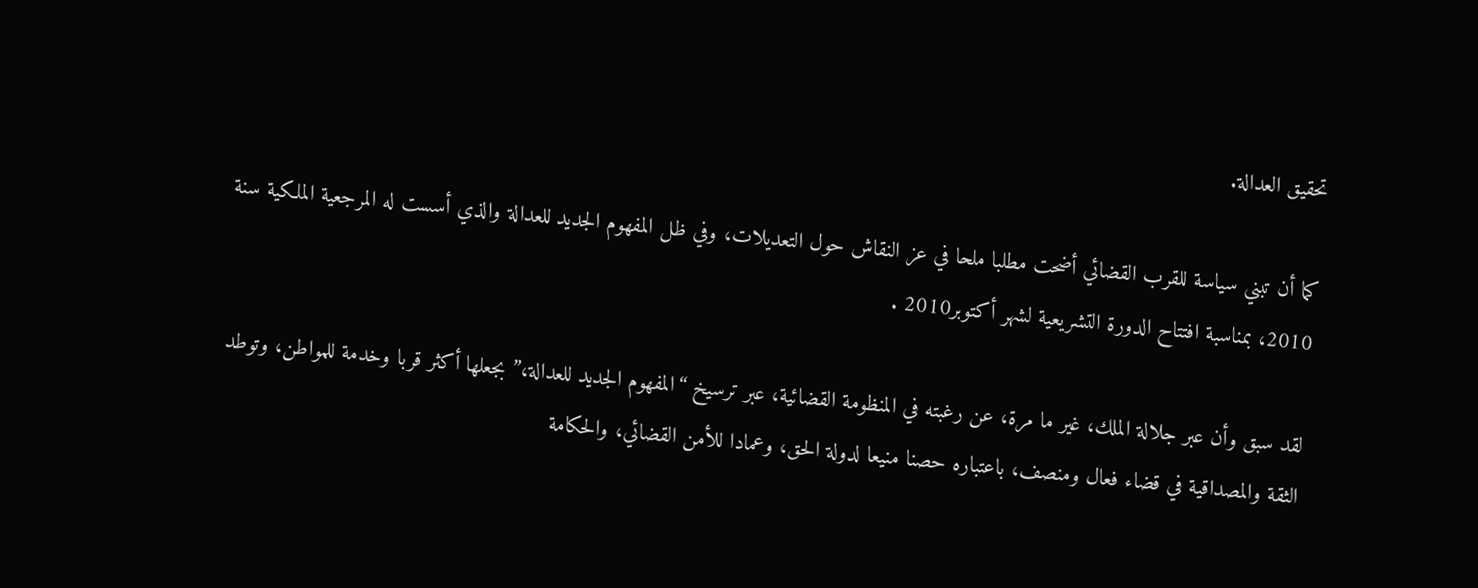تحقيق العدالة.

كما أن تبني سياسة للقرب القضائي أضحت مطلبا ملحا في عز النقاش حول التعديلات، وفي ظل المفهوم الجديد للعدالة والذي أسست له المرجعية الملكية سنة 2010، بمناسبة افتتاح الدورة التشريعية لشهر أكتوبر2010 .

لقد سبق وأن عبر جلالة الملك، غير ما مرة، عن رغبته في المنظومة القضائية، عبر ترسيخ “المفهوم الجديد للعدالة،” بجعلها أكثر قربا وخدمة للمواطن، وتوطد الثقة والمصداقية في قضاء فعال ومنصف، باعتباره حصنا منيعا لدولة الحق، وعمادا للأمن القضائي، والحكامة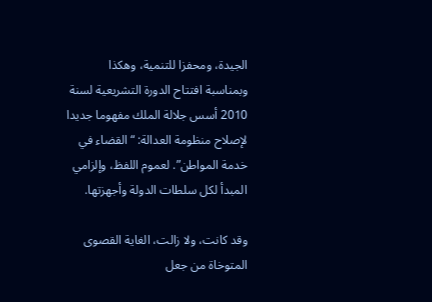الجيدة، ومحفزا للتنمية، وهكذا وبمناسبة افتتاح الدورة التشريعية لسنة 2010 أسس جلالة الملك مفهوما جديدا لإصلاح منظومة العدالة: “القضاء في خدمة المواطن”. لعموم اللفظ، وإلزامي المبدأ لكل سلطات الدولة وأجهزتها.

وقد كانت، ولا زالت، الغاية القصوى المتوخاة من جعل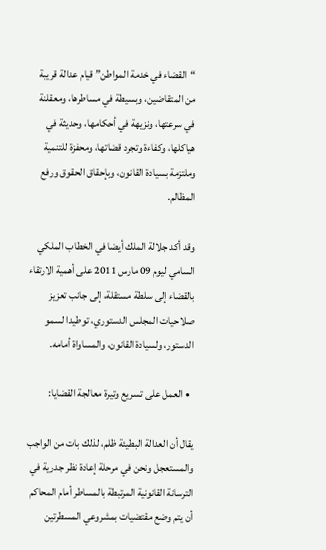“القضاء في خدمة المواطن” قيام عدالة قريبة من المتقاضين، وبسيطة في مساطرها، ومعقلنة في سرعتها، ونزيهة في أحكامها، وحديثة في هياكلها، وكفاءة وتجرد قضاتها، ومحفزة للتنمية وملتزمة بسيادة القانون، وبإحقاق الحقوق ورفع المظالم.

وقد أكد جلالة الملك أيضا في الخطاب الملكي السامي ليوم 09 مارس 2011 على أهمية الارتقاء بالقضاء إلى سلطة مستقلة، إلى جانب تعزيز صلاحيات المجلس الدستوري، توطيدا لسمو الدستور، ولسيادة القانون، والمساواة أمامه.

  • العمل على تسريع وتيرة معالجة القضايا:

يقال أن العدالة البطيئة ظلم، لذلك بات من الواجب والمستعجل ونحن في مرحلة إعادة نظر جدرية في الترسانة القانونية المرتبطة بالمساطر أمام المحاكم أن يتم وضع مقتضيات بمشروعي المسطرتين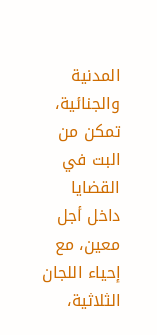المدنية والجنائية، تمكن من البت في القضايا داخل أجل معين، مع إحياء اللجان الثلاثية،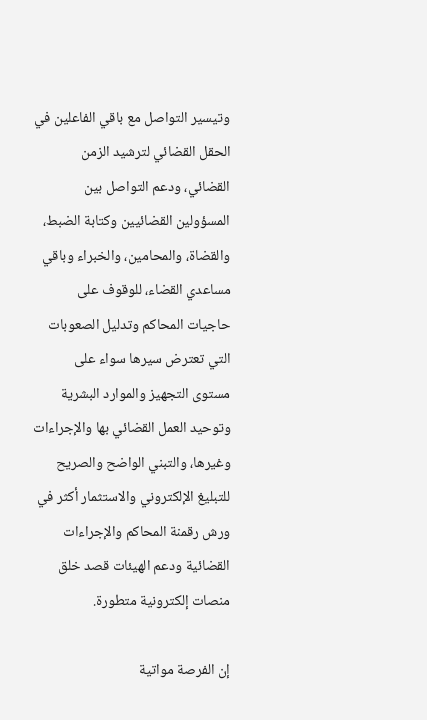وتيسير التواصل مع باقي الفاعلين في الحقل القضائي لترشيد الزمن القضائي، ودعم التواصل بين المسؤولين القضائيين وكتابة الضبط، والقضاة، والمحامين، والخبراء وباقي مساعدي القضاء، للوقوف على حاجيات المحاكم وتدليل الصعوبات التي تعترض سيرها سواء على مستوى التجهيز والموارد البشرية وتوحيد العمل القضائي بها والإجراءات وغيرها، والتبني الواضح والصريح للتبليغ الإلكتروني والاستثمار أكثر في ورش رقمنة المحاكم والإجراءات القضائية ودعم الهيئات قصد خلق منصات إلكترونية متطورة.

إن الفرصة مواتية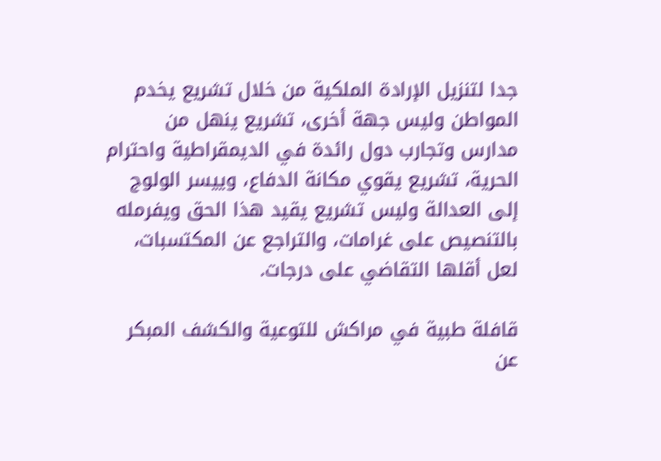جدا لتنزيل الإرادة الملكية من خلال تشريع يخدم المواطن وليس جهة أخرى، تشريع ينهل من مدارس وتجارب دول رائدة في الديمقراطية واحترام الحرية، تشريع يقوي مكانة الدفاع، وييسر الولوج إلى العدالة وليس تشريع يقيد هذا الحق ويفرمله بالتنصيص على غرامات، والتراجع عن المكتسبات، لعل أقلها التقاضي على درجات.

قافلة طبية في مراكش للتوعية والكشف المبكر عن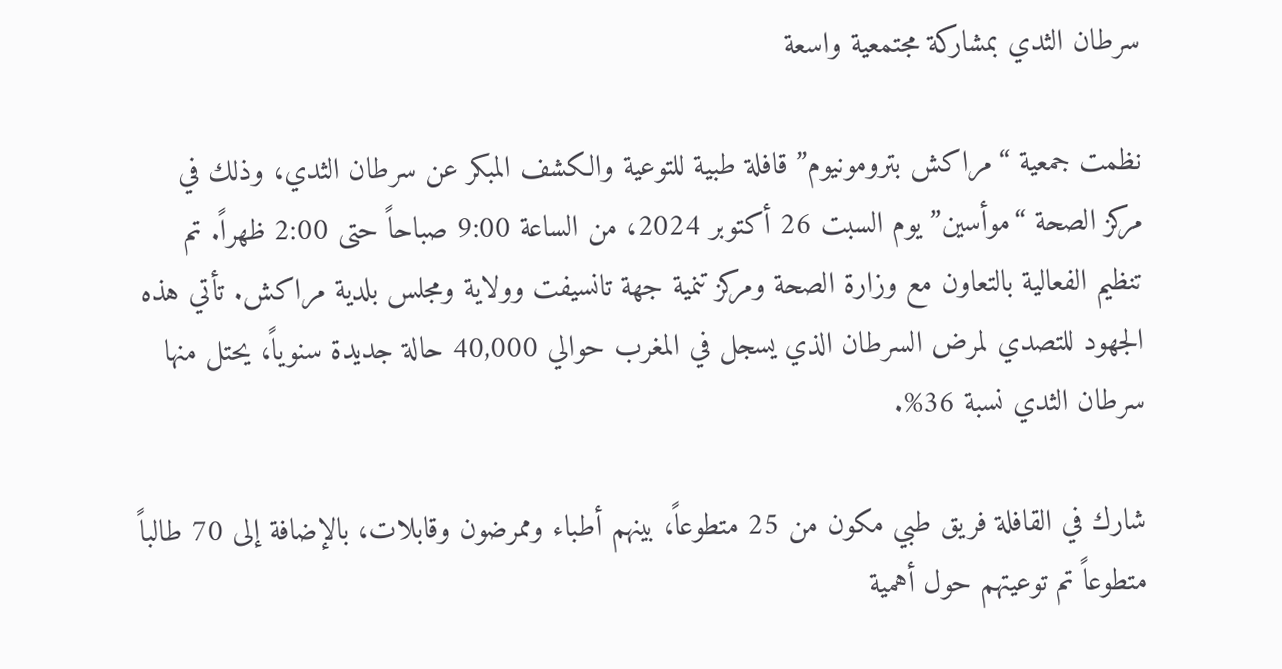سرطان الثدي بمشاركة مجتمعية واسعة

نظمت جمعية “مراكش بترومونيوم” قافلة طبية للتوعية والكشف المبكر عن سرطان الثدي، وذلك في مركز الصحة “موأسين” يوم السبت 26 أكتوبر 2024، من الساعة 9:00 صباحاً حتى 2:00 ظهراً. تم تنظيم الفعالية بالتعاون مع وزارة الصحة ومركز تنمية جهة تانسيفت وولاية ومجلس بلدية مراكش. تأتي هذه الجهود للتصدي لمرض السرطان الذي يسجل في المغرب حوالي 40,000 حالة جديدة سنوياً، يحتل منها سرطان الثدي نسبة 36%.

شارك في القافلة فريق طبي مكون من 25 متطوعاً، بينهم أطباء وممرضون وقابلات، بالإضافة إلى 70 طالباً متطوعاً تم توعيتهم حول أهمية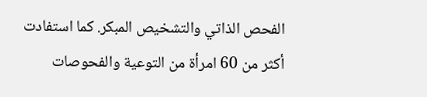الفحص الذاتي والتشخيص المبكر. كما استفادت أكثر من 60 امرأة من التوعية والفحوصات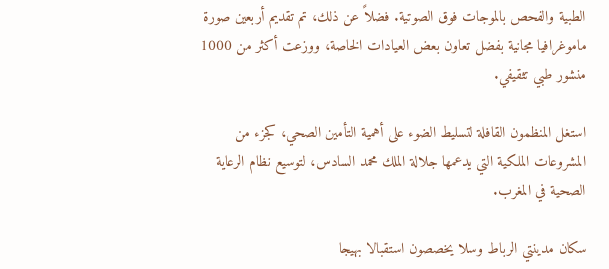الطبية والفحص بالموجات فوق الصوتية. فضلاً عن ذلك، تم تقديم أربعين صورة ماموغرافيا مجانية بفضل تعاون بعض العيادات الخاصة، ووزعت أكثر من 1000 منشور طبي تثقيفي.

استغل المنظمون القافلة لتسليط الضوء على أهمية التأمين الصحي، كجزء من المشروعات الملكية التي يدعمها جلالة الملك محمد السادس، لتوسيع نظام الرعاية الصحية في المغرب.

سكان مدينتي الرباط وسلا يخصصون استقبالا بهيجا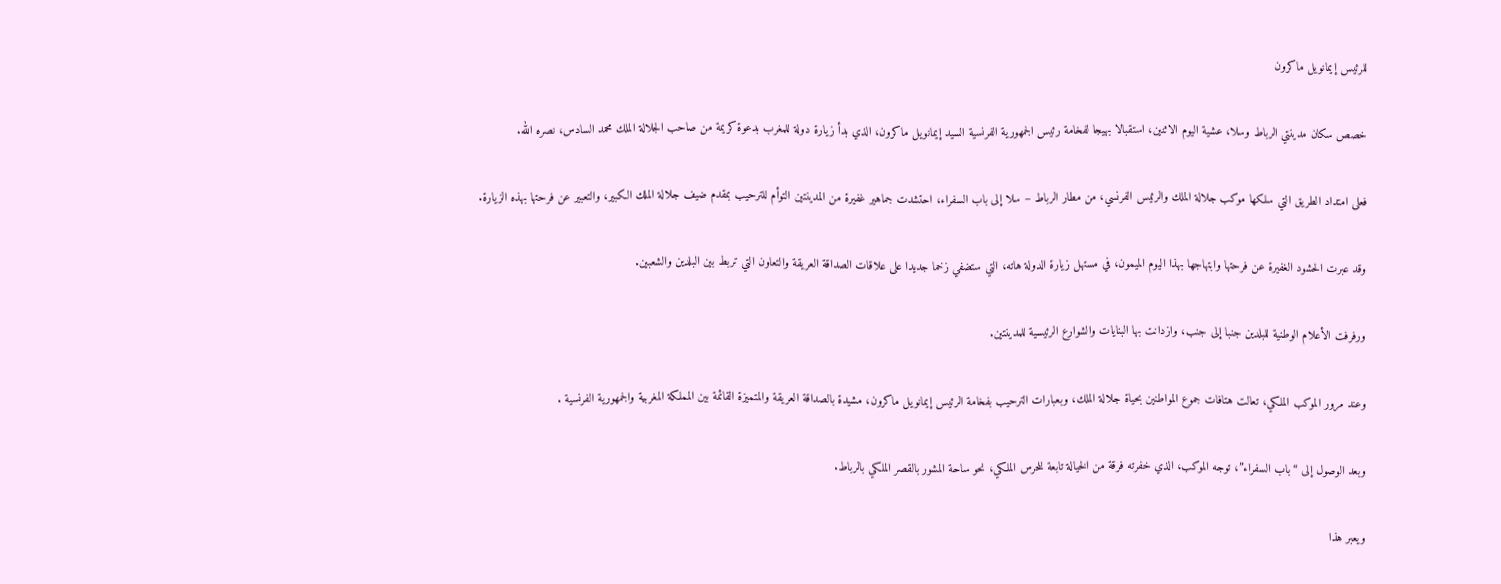للرئيس إيمانويل ماكرون

خصص سكان مدينتي الرباط وسلا، عشية اليوم الاثنين، استقبالا بهيجا لفخامة رئيس الجمهورية الفرنسية السيد إيمانويل ماكرون، الذي بدأ زيارة دولة للمغرب بدعوة كريمة من صاحب الجلالة الملك محمد السادس، نصره الله.

فعلى امتداد الطريق التي سلكها موكب جلالة الملك والرئيس الفرنسي، من مطار الرباط – سلا إلى باب السفراء، احتشدت جماهير غفيرة من المدينتين التوأم للترحيب بمقدم ضيف جلالة الملك الكبير، والتعبير عن فرحتها بهذه الزيارة.

وقد عبرت الحشود الغفيرة عن فرحتها وابتهاجها بهذا اليوم الميمون، في مستهل زيارة الدولة هاته، التي ستضفي زخما جديدا على علاقات الصداقة العريقة والتعاون التي تربط بين البلدين والشعبين.

ورفرفت الأعلام الوطنية للبلدين جنبا إلى جنب، وازدانت بها البنايات والشوارع الرئيسية للمدينتين.

وعند مرور الموكب الملكي، تعالت هتافات جموع المواطنين بحياة جلالة الملك، وبعبارات الترحيب بفخامة الرئيس إيمانويل ماكرون، مشيدة بالصداقة العريقة والمتميزة القائمة بين المملكة المغربية والجمهورية الفرنسية .

وبعد الوصول إلى “باب السفراء”، توجه الموكب، الذي خفرته فرقة من الخيالة تابعة للحرس الملكي، نحو ساحة المشور بالقصر الملكي بالرباط.

ويعبر هذا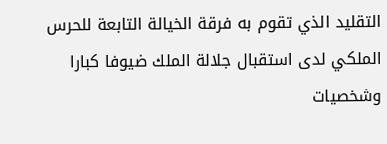التقليد الذي تقوم به فرقة الخيالة التابعة للحرس الملكي لدى استقبال جلالة الملك ضيوفا كبارا وشخصيات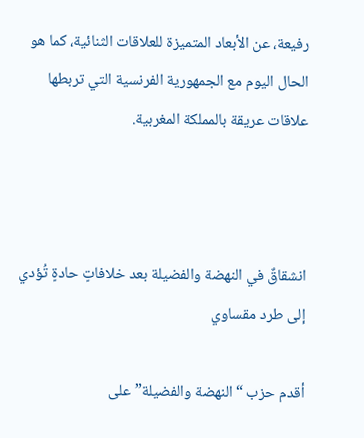رفيعة، عن الأبعاد المتميزة للعلاقات الثنائية، كما هو الحال اليوم مع الجمهورية الفرنسية التي تربطها علاقات عريقة بالمملكة المغربية.



انشقاقٌ في النهضة والفضيلة بعد خلافاتٍ حادةٍ تُؤدي إلى طرد مقساوي

أقدم حزب “النهضة والفضيلة” على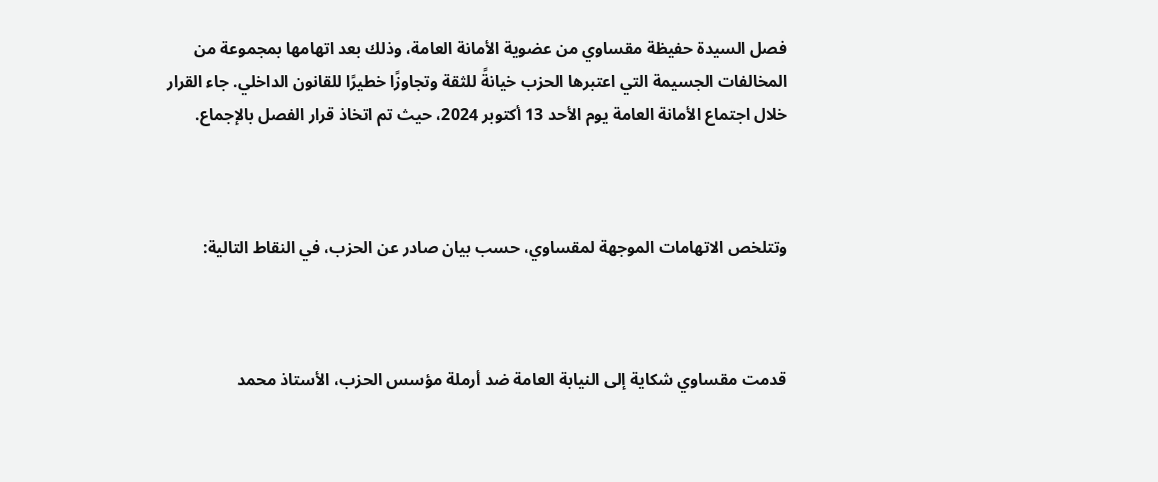فصل السيدة حفيظة مقساوي من عضوية الأمانة العامة، وذلك بعد اتهامها بمجموعة من المخالفات الجسيمة التي اعتبرها الحزب خيانةً للثقة وتجاوزًا خطيرًا للقانون الداخلي. جاء القرار خلال اجتماع الأمانة العامة يوم الأحد 13 أكتوبر 2024، حيث تم اتخاذ قرار الفصل بالإجماع.



وتتلخص الاتهامات الموجهة لمقساوي، حسب بيان صادر عن الحزب، في النقاط التالية:



قدمت مقساوي شكاية إلى النيابة العامة ضد أرملة مؤسس الحزب، الأستاذ محمد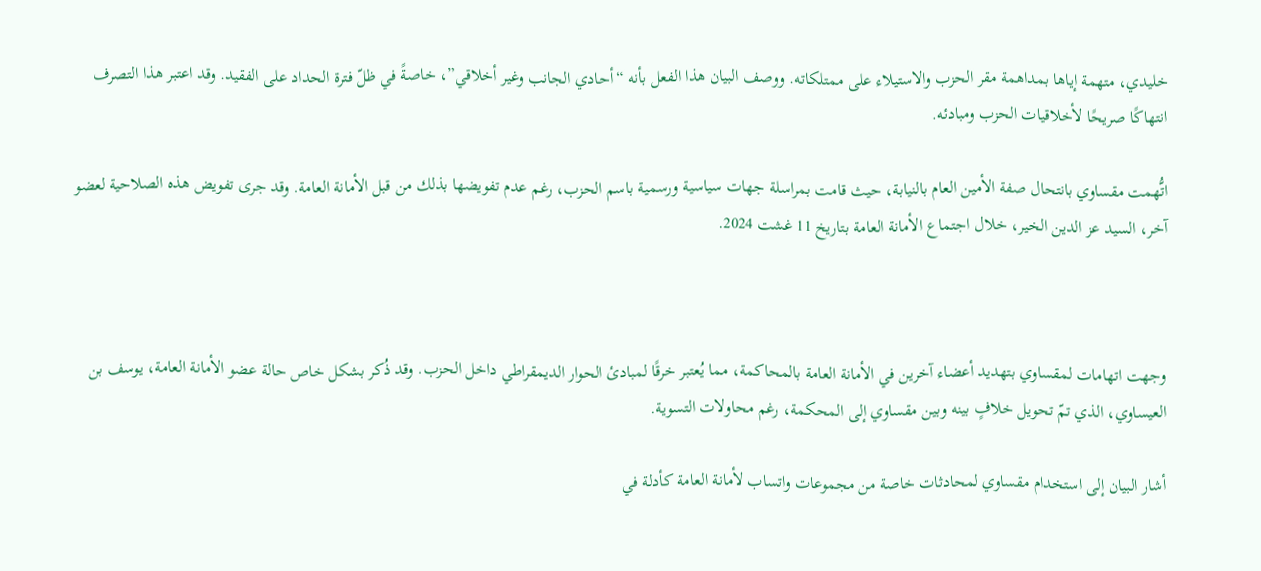خليدي، متهمة إياها بمداهمة مقر الحزب والاستيلاء على ممتلكاته. ووصف البيان هذا الفعل بأنه “أحادي الجانب وغير أخلاقي”، خاصةً في ظلّ فترة الحداد على الفقيد. وقد اعتبر هذا التصرف انتهاكًا صريحًا لأخلاقيات الحزب ومبادئه.

اتُّهمت مقساوي بانتحال صفة الأمين العام بالنيابة، حيث قامت بمراسلة جهات سياسية ورسمية باسم الحزب، رغم عدم تفويضها بذلك من قبل الأمانة العامة. وقد جرى تفويض هذه الصلاحية لعضو آخر، السيد عز الدين الخير، خلال اجتماع الأمانة العامة بتاريخ 11 غشت 2024.



وجهت اتهامات لمقساوي بتهديد أعضاء آخرين في الأمانة العامة بالمحاكمة، مما يُعتبر خرقًا لمبادئ الحوار الديمقراطي داخل الحزب. وقد ذُكر بشكل خاص حالة عضو الأمانة العامة، يوسف بن العيساوي، الذي تمّ تحويل خلافٍ بينه وبين مقساوي إلى المحكمة، رغم محاولات التسوية.

أشار البيان إلى استخدام مقساوي لمحادثات خاصة من مجموعات واتساب لأمانة العامة كأدلة في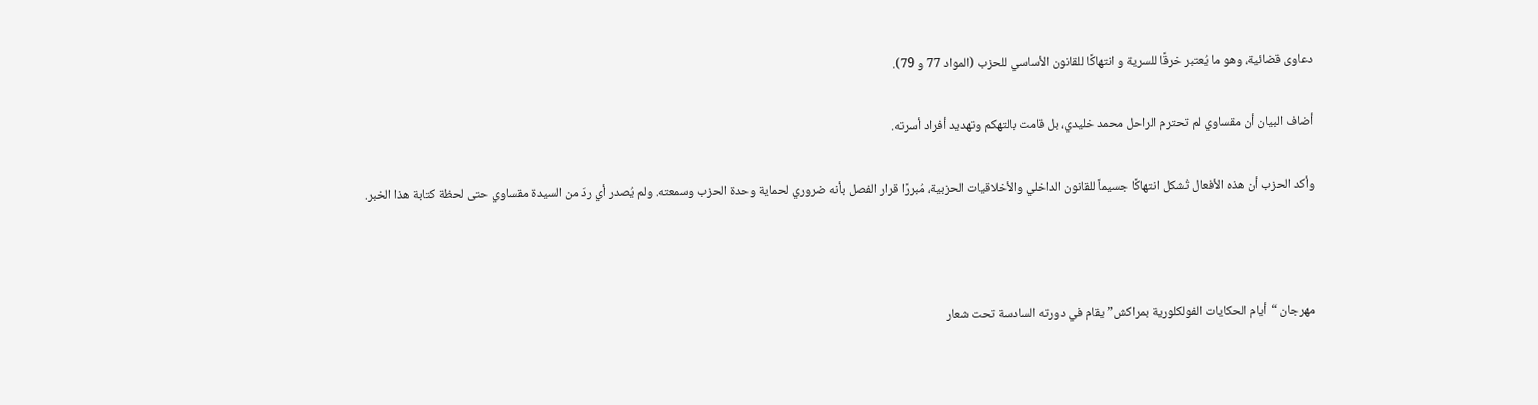دعاوى قضائية، وهو ما يُعتبر خرقًا للسرية و انتهاكًا للقانون الأساسي للحزب (المواد 77 و 79).

أضاف البيان أن مقساوي لم تحترم الراحل محمد خليدي، بل قامت بالتهكم وتهديد أفراد أسرته.

وأكد الحزب أن هذه الأفعال تُشكل انتهاكًا جسيماً للقانون الداخلي والأخلاقيات الحزبية، مُبررًا قرار الفصل بأنه ضروري لحماية وحدة الحزب وسمعته. ولم يُصدر أي ردّ من السيدة مقساوي حتى لحظة كتابة هذا الخبر.



مهرجان “أيام الحكايات الفولكلورية بمراكش” يقام في دورته السادسة تحت شعار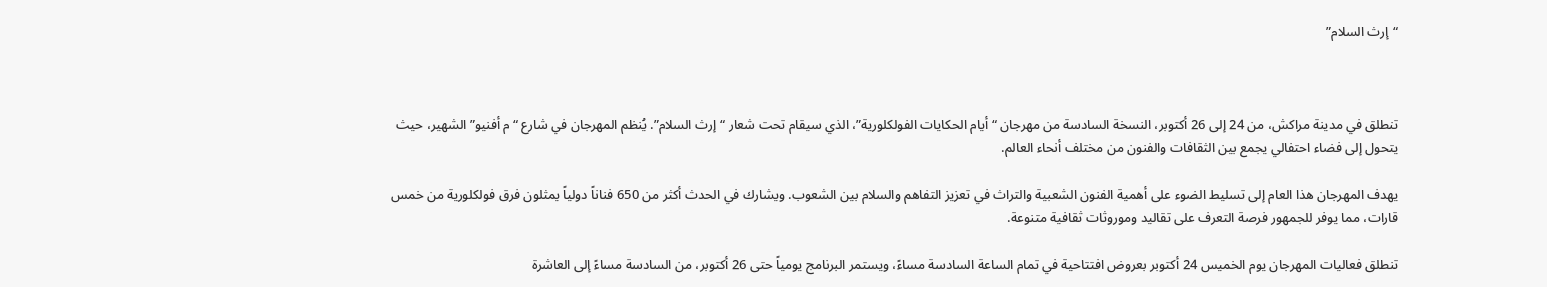“إرث السلام”



تنطلق في مدينة مراكش، من 24 إلى 26 أكتوبر، النسخة السادسة من مهرجان “أيام الحكايات الفولكلورية”، الذي سيقام تحت شعار “إرث السلام”. يُنظم المهرجان في شارع “م أفنيو” الشهير، حيث يتحول إلى فضاء احتفالي يجمع بين الثقافات والفنون من مختلف أنحاء العالم.

يهدف المهرجان هذا العام إلى تسليط الضوء على أهمية الفنون الشعبية والتراث في تعزيز التفاهم والسلام بين الشعوب. ويشارك في الحدث أكثر من 650 فناناً دولياً يمثلون فرق فولكلورية من خمس قارات، مما يوفر للجمهور فرصة التعرف على تقاليد وموروثات ثقافية متنوعة.

تنطلق فعاليات المهرجان يوم الخميس 24 أكتوبر بعروض افتتاحية في تمام الساعة السادسة مساءً، ويستمر البرنامج يومياً حتى 26 أكتوبر، من السادسة مساءً إلى العاشرة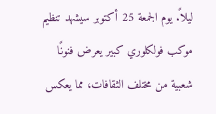ليلاً. يوم الجمعة 25 أكتوبر سيشهد تنظيم موكب فولكلوري كبير يعرض فنونًا شعبية من مختلف الثقافات، مما يعكس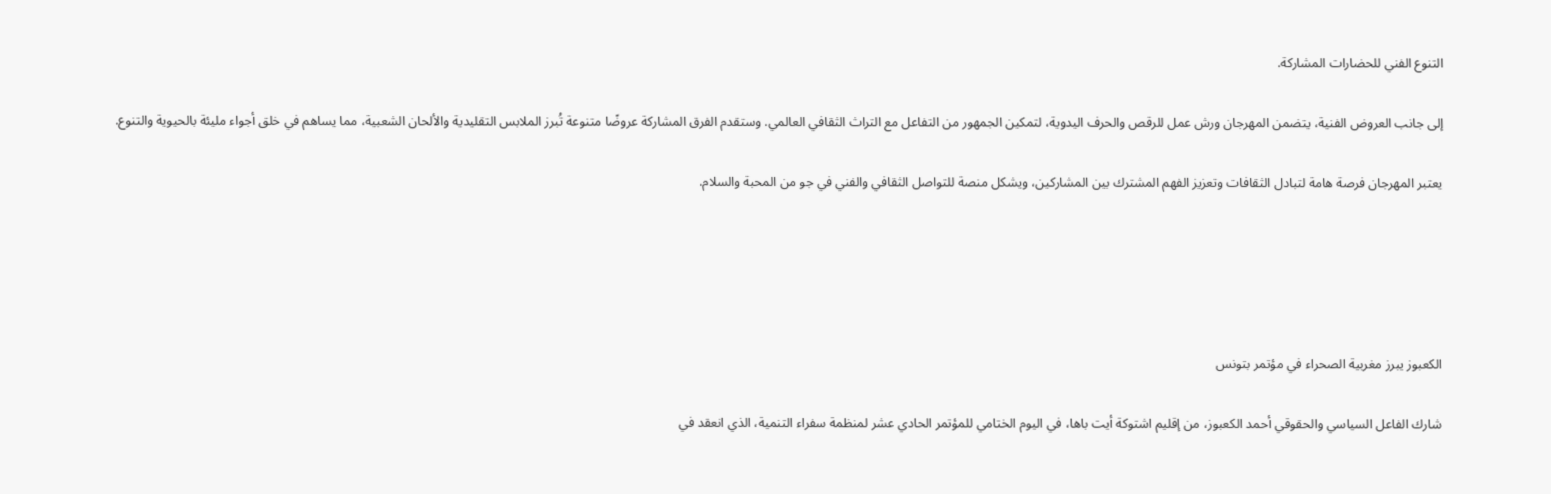التنوع الفني للحضارات المشاركة.

إلى جانب العروض الفنية، يتضمن المهرجان ورش عمل للرقص والحرف اليدوية، لتمكين الجمهور من التفاعل مع التراث الثقافي العالمي. وستقدم الفرق المشاركة عروضًا متنوعة تُبرز الملابس التقليدية والألحان الشعبية، مما يساهم في خلق أجواء مليئة بالحيوية والتنوع.

يعتبر المهرجان فرصة هامة لتبادل الثقافات وتعزيز الفهم المشترك بين المشاركين، ويشكل منصة للتواصل الثقافي والفني في جو من المحبة والسلام.





الكعبوز يبرز مغربية الصحراء في مؤتمر بتونس

شارك الفاعل السياسي والحقوقي أحمد الكعبوز، من إقليم اشتوكة أيت باها، في اليوم الختامي للمؤتمر الحادي عشر لمنظمة سفراء التنمية، الذي انعقد في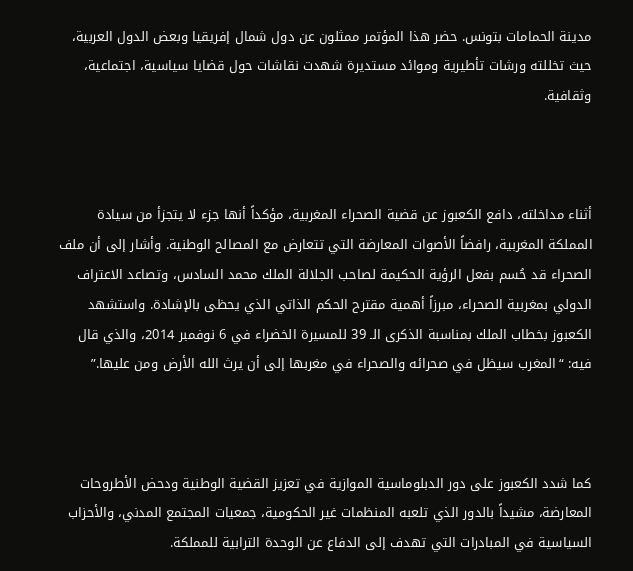مدينة الحمامات بتونس. حضر هذا المؤتمر ممثلون عن دول شمال إفريقيا وبعض الدول العربية، حيث تخللته ورشات تأطيرية وموائد مستديرة شهدت نقاشات حول قضايا سياسية، اجتماعية، وثقافية.



أثناء مداخلته، دافع الكعبوز عن قضية الصحراء المغربية، مؤكداً أنها جزء لا يتجزأ من سيادة المملكة المغربية، رافضاً الأصوات المعارضة التي تتعارض مع المصالح الوطنية. وأشار إلى أن ملف الصحراء قد حُسم بفعل الرؤية الحكيمة لصاحب الجلالة الملك محمد السادس، وتصاعد الاعتراف الدولي بمغربية الصحراء، مبرزاً أهمية مقترح الحكم الذاتي الذي يحظى بالإشادة. واستشهد الكعبوز بخطاب الملك بمناسبة الذكرى الـ 39 للمسيرة الخضراء في 6 نوفمبر 2014، والذي قال فيه: “المغرب سيظل في صحرائه والصحراء في مغربها إلى أن يرث الله الأرض ومن عليها.”



كما شدد الكعبوز على دور الدبلوماسية الموازية في تعزيز القضية الوطنية ودحض الأطروحات المعارضة، مشيداً بالدور الذي تلعبه المنظمات غير الحكومية، جمعيات المجتمع المدني، والأحزاب السياسية في المبادرات التي تهدف إلى الدفاع عن الوحدة الترابية للمملكة.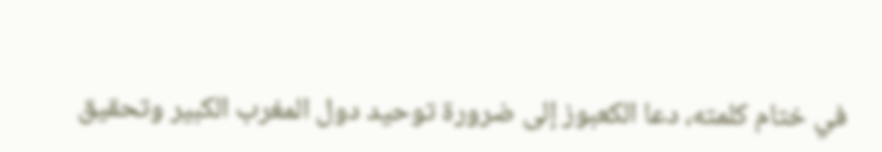في ختام كلمته، دعا الكعبوز إلى ضرورة توحيد دول المغرب الكبير وتحقيق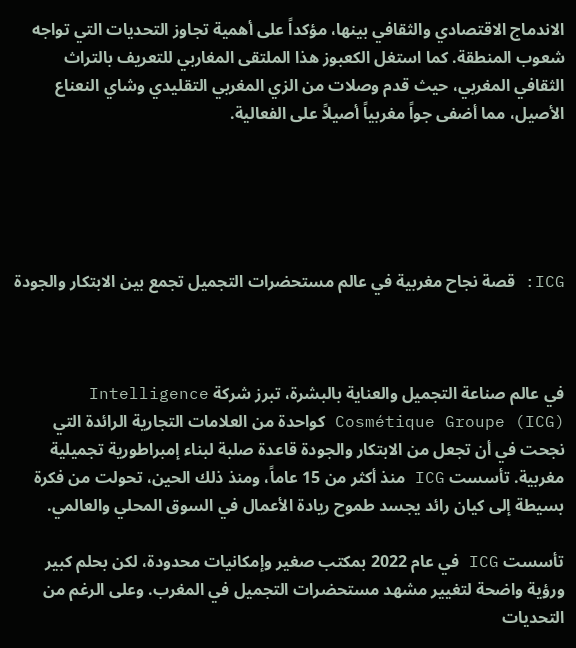الاندماج الاقتصادي والثقافي بينها، مؤكداً على أهمية تجاوز التحديات التي تواجه شعوب المنطقة. كما استغل الكعبوز هذا الملتقى المغاربي للتعريف بالتراث الثقافي المغربي، حيث قدم وصلات من الزي المغربي التقليدي وشاي النعناع الأصيل، مما أضفى جواً مغربياً أصيلاً على الفعالية.





ICG: قصة نجاح مغربية في عالم مستحضرات التجميل تجمع بين الابتكار والجودة



في عالم صناعة التجميل والعناية بالبشرة، تبرز شركة Intelligence Cosmétique Groupe (ICG) كواحدة من العلامات التجارية الرائدة التي نجحت في أن تجعل من الابتكار والجودة قاعدة صلبة لبناء إمبراطورية تجميلية مغربية. تأسست ICG منذ أكثر من 15 عاماً، ومنذ ذلك الحين، تحولت من فكرة بسيطة إلى كيان رائد يجسد طموح ريادة الأعمال في السوق المحلي والعالمي.

تأسست ICG في عام 2022 بمكتب صغير وإمكانيات محدودة، لكن بحلم كبير ورؤية واضحة لتغيير مشهد مستحضرات التجميل في المغرب. وعلى الرغم من التحديات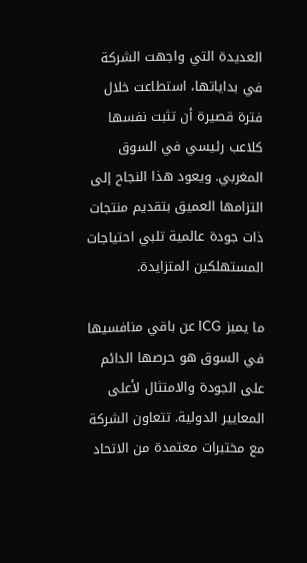العديدة التي واجهت الشركة في بداياتها، استطاعت خلال فترة قصيرة أن تثبت نفسها كلاعب رئيسي في السوق المغربي. ويعود هذا النجاح إلى التزامها العميق بتقديم منتجات ذات جودة عالمية تلبي احتياجات المستهلكين المتزايدة.

ما يميز ICG عن باقي منافسيها في السوق هو حرصها الدائم على الجودة والامتثال لأعلى المعايير الدولية. تتعاون الشركة مع مختبرات معتمدة من الاتحاد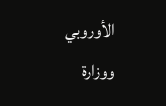الأوروبي ووزارة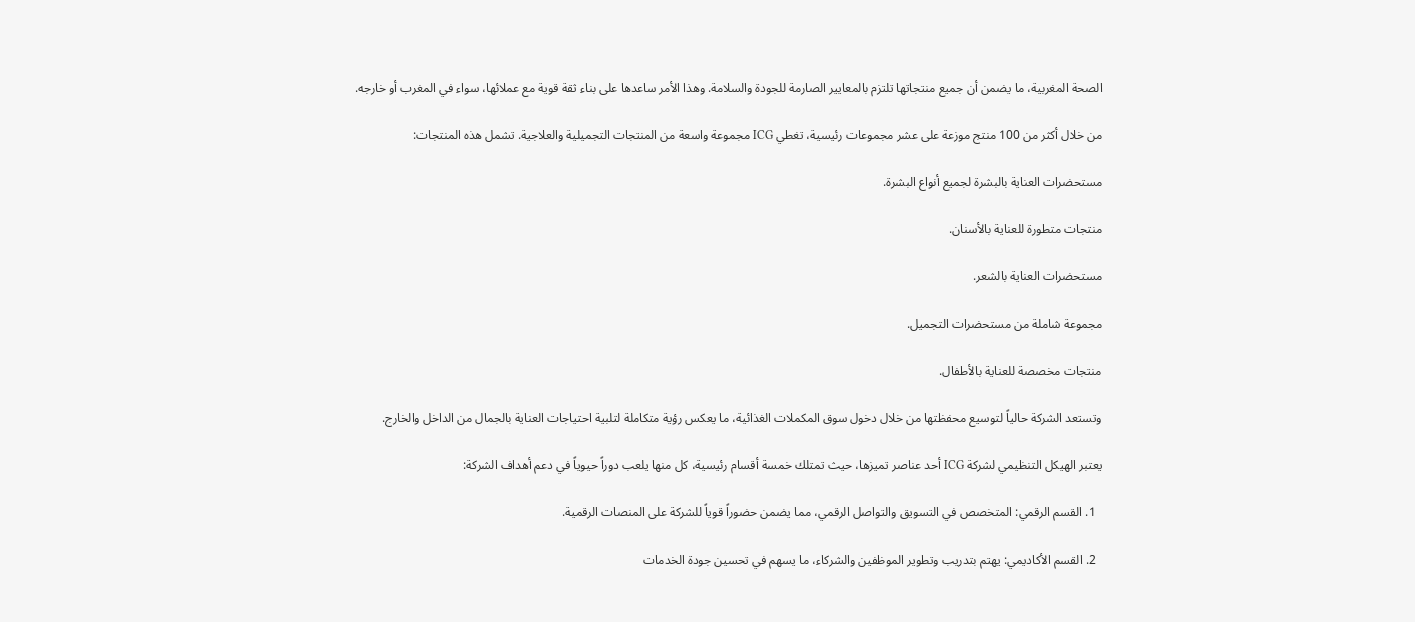الصحة المغربية، ما يضمن أن جميع منتجاتها تلتزم بالمعايير الصارمة للجودة والسلامة. وهذا الأمر ساعدها على بناء ثقة قوية مع عملائها، سواء في المغرب أو خارجه.

من خلال أكثر من 100 منتج موزعة على عشر مجموعات رئيسية، تغطي ICG مجموعة واسعة من المنتجات التجميلية والعلاجية. تشمل هذه المنتجات:

مستحضرات العناية بالبشرة لجميع أنواع البشرة.

منتجات متطورة للعناية بالأسنان.

مستحضرات العناية بالشعر.

مجموعة شاملة من مستحضرات التجميل.

منتجات مخصصة للعناية بالأطفال.

وتستعد الشركة حالياً لتوسيع محفظتها من خلال دخول سوق المكملات الغذائية، ما يعكس رؤية متكاملة لتلبية احتياجات العناية بالجمال من الداخل والخارج.

يعتبر الهيكل التنظيمي لشركة ICG أحد عناصر تميزها، حيث تمتلك خمسة أقسام رئيسية، كل منها يلعب دوراً حيوياً في دعم أهداف الشركة:

  1. القسم الرقمي: المتخصص في التسويق والتواصل الرقمي، مما يضمن حضوراً قوياً للشركة على المنصات الرقمية.

  2. القسم الأكاديمي: يهتم بتدريب وتطوير الموظفين والشركاء، ما يسهم في تحسين جودة الخدمات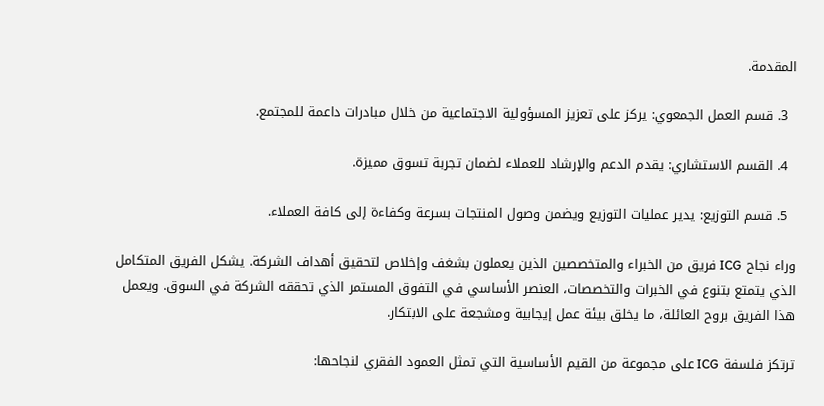المقدمة.

  3. قسم العمل الجمعوي: يركز على تعزيز المسؤولية الاجتماعية من خلال مبادرات داعمة للمجتمع.

  4. القسم الاستشاري: يقدم الدعم والإرشاد للعملاء لضمان تجربة تسوق مميزة.

  5. قسم التوزيع: يدير عمليات التوزيع ويضمن وصول المنتجات بسرعة وكفاءة إلى كافة العملاء.

وراء نجاح ICG فريق من الخبراء والمتخصصين الذين يعملون بشغف وإخلاص لتحقيق أهداف الشركة. يشكل الفريق المتكامل الذي يتمتع بتنوع في الخبرات والتخصصات، العنصر الأساسي في التفوق المستمر الذي تحققه الشركة في السوق. ويعمل هذا الفريق بروح العائلة، ما يخلق بيئة عمل إيجابية ومشجعة على الابتكار.

ترتكز فلسفة ICG على مجموعة من القيم الأساسية التي تمثل العمود الفقري لنجاحها: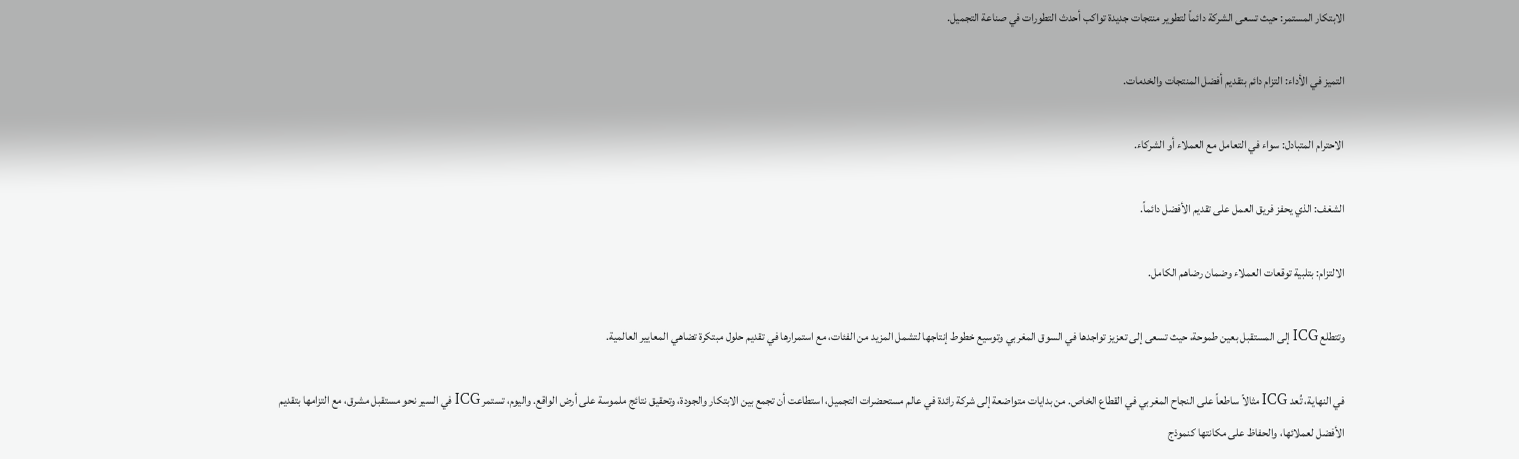الابتكار المستمر: حيث تسعى الشركة دائماً لتطوير منتجات جديدة تواكب أحدث التطورات في صناعة التجميل.

التميز في الأداء: التزام دائم بتقديم أفضل المنتجات والخدمات.

الاحترام المتبادل: سواء في التعامل مع العملاء أو الشركاء.

الشغف: الذي يحفز فريق العمل على تقديم الأفضل دائماً.

الالتزام: بتلبية توقعات العملاء وضمان رضاهم الكامل.

وتتطلع ICG إلى المستقبل بعين طموحة، حيث تسعى إلى تعزيز تواجدها في السوق المغربي وتوسيع خطوط إنتاجها لتشمل المزيد من الفئات، مع استمرارها في تقديم حلول مبتكرة تضاهي المعايير العالمية.

في النهاية، تُعد ICG مثالاً ساطعاً على النجاح المغربي في القطاع الخاص. من بدايات متواضعة إلى شركة رائدة في عالم مستحضرات التجميل، استطاعت أن تجمع بين الابتكار والجودة، وتحقيق نتائج ملموسة على أرض الواقع. واليوم، تستمر ICG في السير نحو مستقبل مشرق، مع التزامها بتقديم الأفضل لعملائها، والحفاظ على مكانتها كنموذج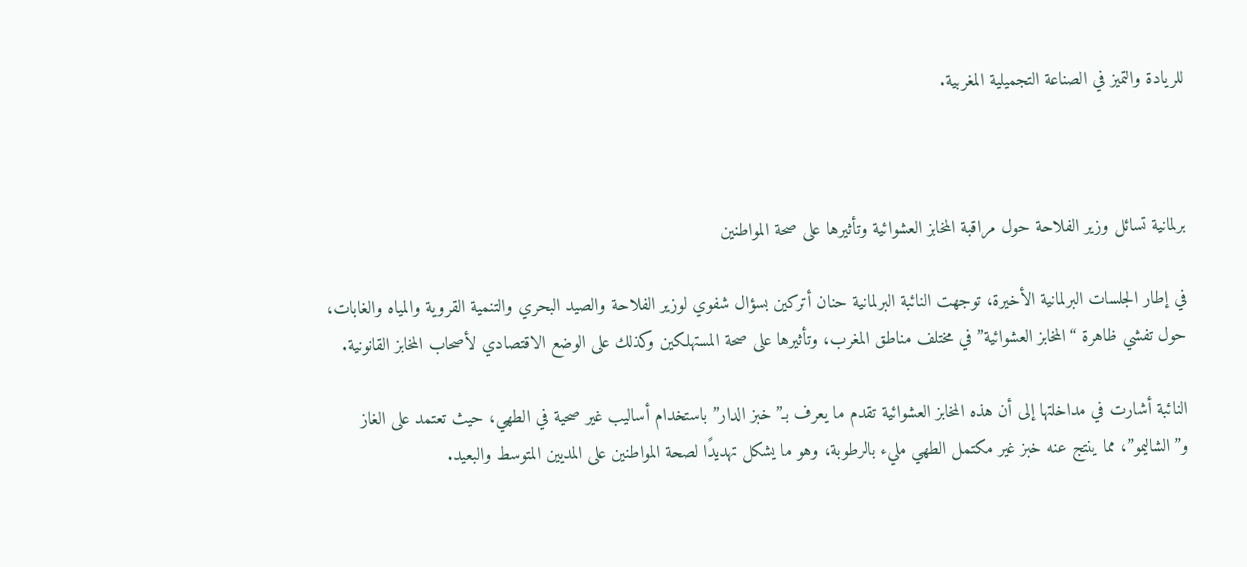للريادة والتميز في الصناعة التجميلية المغربية.



برلمانية تسائل وزير الفلاحة حول مراقبة المخابز العشوائية وتأثيرها على صحة المواطنين

في إطار الجلسات البرلمانية الأخيرة، توجهت النائبة البرلمانية حنان أتركين بسؤال شفوي لوزير الفلاحة والصيد البحري والتنمية القروية والمياه والغابات، حول تفشي ظاهرة “المخابز العشوائية” في مختلف مناطق المغرب، وتأثيرها على صحة المستهلكين وكذلك على الوضع الاقتصادي لأصحاب المخابز القانونية.

النائبة أشارت في مداخلتها إلى أن هذه المخابز العشوائية تقدم ما يعرف بـ”خبز الدار” باستخدام أساليب غير صحية في الطهي، حيث تعتمد على الغاز و”الشاليمو”، مما ينتج عنه خبز غير مكتمل الطهي مليء بالرطوبة، وهو ما يشكل تهديدًا لصحة المواطنين على المديين المتوسط والبعيد.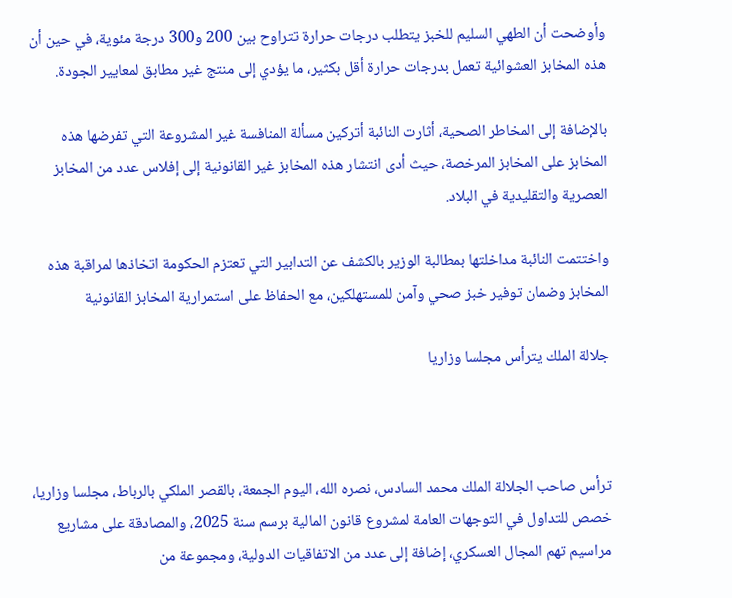وأوضحت أن الطهي السليم للخبز يتطلب درجات حرارة تتراوح بين 200 و300 درجة مئوية، في حين أن هذه المخابز العشوائية تعمل بدرجات حرارة أقل بكثير، ما يؤدي إلى منتج غير مطابق لمعايير الجودة.

بالإضافة إلى المخاطر الصحية، أثارت النائبة أتركين مسألة المنافسة غير المشروعة التي تفرضها هذه المخابز على المخابز المرخصة، حيث أدى انتشار هذه المخابز غير القانونية إلى إفلاس عدد من المخابز العصرية والتقليدية في البلاد.

واختتمت النائبة مداخلتها بمطالبة الوزير بالكشف عن التدابير التي تعتزم الحكومة اتخاذها لمراقبة هذه المخابز وضمان توفير خبز صحي وآمن للمستهلكين، مع الحفاظ على استمرارية المخابز القانونية

جلالة الملك يترأس مجلسا وزاريا



ترأس صاحب الجلالة الملك محمد السادس، نصره الله، اليوم الجمعة، بالقصر الملكي بالرباط، مجلسا وزاريا، خصص للتداول في التوجهات العامة لمشروع قانون المالية برسم سنة 2025، والمصادقة على مشاريع مراسيم تهم المجال العسكري، إضافة إلى عدد من الاتفاقيات الدولية، ومجموعة من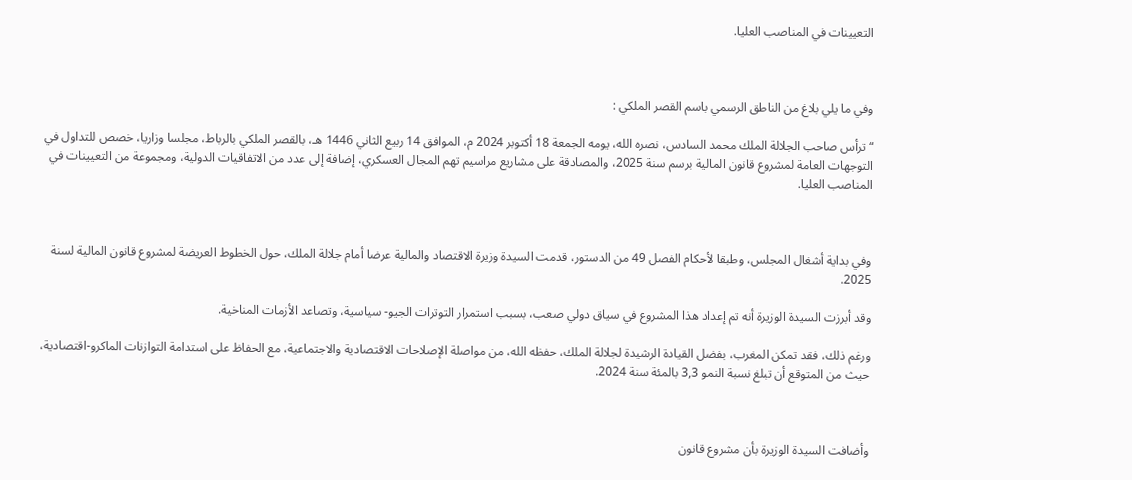التعيينات في المناصب العليا.



وفي ما يلي بلاغ من الناطق الرسمي باسم القصر الملكي :

“ترأس صاحب الجلالة الملك محمد السادس، نصره الله، يومه الجمعة 18 أكتوبر 2024 م، الموافق 14 ربيع الثاني 1446 هـ، بالقصر الملكي بالرباط، مجلسا وزاريا، خصص للتداول في التوجهات العامة لمشروع قانون المالية برسم سنة 2025، والمصادقة على مشاريع مراسيم تهم المجال العسكري، إضافة إلى عدد من الاتفاقيات الدولية، ومجموعة من التعيينات في المناصب العليا.



وفي بداية أشغال المجلس، وطبقا لأحكام الفصل 49 من الدستور، قدمت السيدة وزيرة الاقتصاد والمالية عرضا أمام جلالة الملك، حول الخطوط العريضة لمشروع قانون المالية لسنة 2025.

وقد أبرزت السيدة الوزيرة أنه تم إعداد هذا المشروع في سياق دولي صعب، بسبب استمرار التوترات الجيو- سياسية، وتصاعد الأزمات المناخية.

ورغم ذلك، فقد تمكن المغرب، بفضل القيادة الرشيدة لجلالة الملك، حفظه الله، من مواصلة الإصلاحات الاقتصادية والاجتماعية، مع الحفاظ على استدامة التوازنات الماكرو-اقتصادية، حيث من المتوقع أن تبلغ نسبة النمو 3,3 بالمئة سنة 2024.



وأضافت السيدة الوزيرة بأن مشروع قانون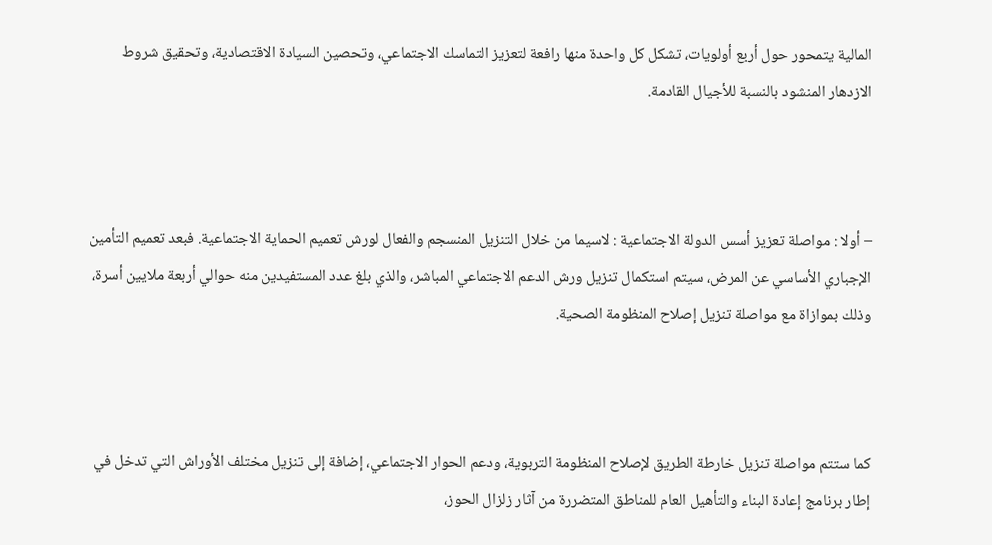المالية يتمحور حول أربع أولويات، تشكل كل واحدة منها رافعة لتعزيز التماسك الاجتماعي، وتحصين السيادة الاقتصادية، وتحقيق شروط الازدهار المنشود بالنسبة للأجيال القادمة.



– أولا : مواصلة تعزيز أسس الدولة الاجتماعية : لاسيما من خلال التنزيل المنسجم والفعال لورش تعميم الحماية الاجتماعية. فبعد تعميم التأمين الإجباري الأساسي عن المرض، سيتم استكمال تنزيل ورش الدعم الاجتماعي المباشر، والذي بلغ عدد المستفيدين منه حوالي أربعة ملايين أسرة، وذلك بموازاة مع مواصلة تنزيل إصلاح المنظومة الصحية.



كما ستتم مواصلة تنزيل خارطة الطريق لإصلاح المنظومة التربوية، ودعم الحوار الاجتماعي، إضافة إلى تنزيل مختلف الأوراش التي تدخل في إطار برنامج إعادة البناء والتأهيل العام للمناطق المتضررة من آثار زلزال الحوز،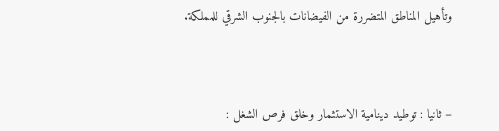وتأهيل المناطق المتضررة من الفيضانات بالجنوب الشرقي للمملكة.



– ثانيا : توطيد دينامية الاستثمار وخلق فرص الشغل :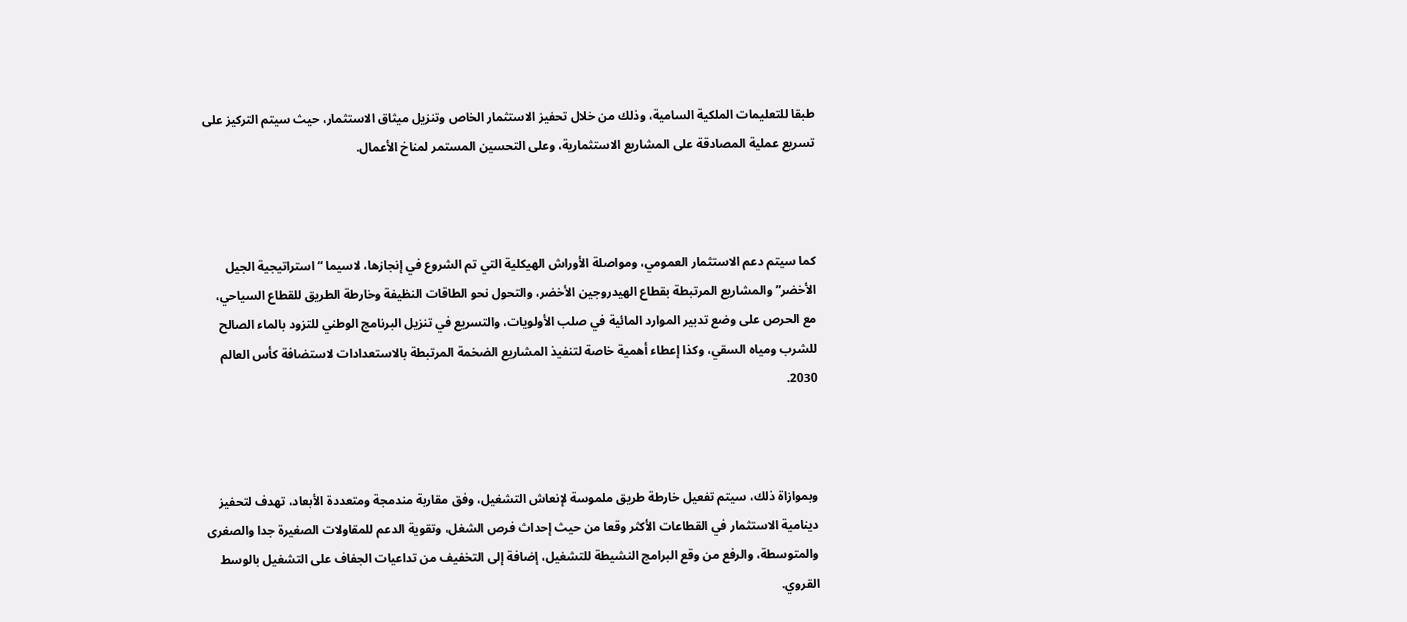طبقا للتعليمات الملكية السامية، وذلك من خلال تحفيز الاستثمار الخاص وتنزيل ميثاق الاستثمار، حيث سيتم التركيز على تسريع عملية المصادقة على المشاريع الاستثمارية، وعلى التحسين المستمر لمناخ الأعمال.



كما سيتم دعم الاستثمار العمومي، ومواصلة الأوراش الهيكلية التي تم الشروع في إنجازها، لاسيما “استراتيجية الجيل الأخضر” والمشاريع المرتبطة بقطاع الهيدروجين الأخضر، والتحول نحو الطاقات النظيفة وخارطة الطريق للقطاع السياحي، مع الحرص على وضع تدبير الموارد المائية في صلب الأولويات، والتسريع في تنزيل البرنامج الوطني للتزود بالماء الصالح للشرب ومياه السقي، وكذا إعطاء أهمية خاصة لتنفيذ المشاريع الضخمة المرتبطة بالاستعدادات لاستضافة كأس العالم 2030.



وبموازاة ذلك، سيتم تفعيل خارطة طريق ملموسة لإنعاش التشغيل، وفق مقاربة مندمجة ومتعددة الأبعاد، تهدف لتحفيز دينامية الاستثمار في القطاعات الأكثر وقعا من حيث إحداث فرص الشغل، وتقوية الدعم للمقاولات الصغيرة جدا والصغرى والمتوسطة، والرفع من وقع البرامج النشيطة للتشغيل، إضافة إلى التخفيف من تداعيات الجفاف على التشغيل بالوسط القروي.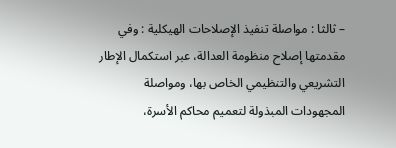– ثالثا : مواصلة تنفيذ الإصلاحات الهيكلية : وفي مقدمتها إصلاح منظومة العدالة، عبر استكمال الإطار التشريعي والتنظيمي الخاص بها، ومواصلة المجهودات المبذولة لتعميم محاكم الأسرة،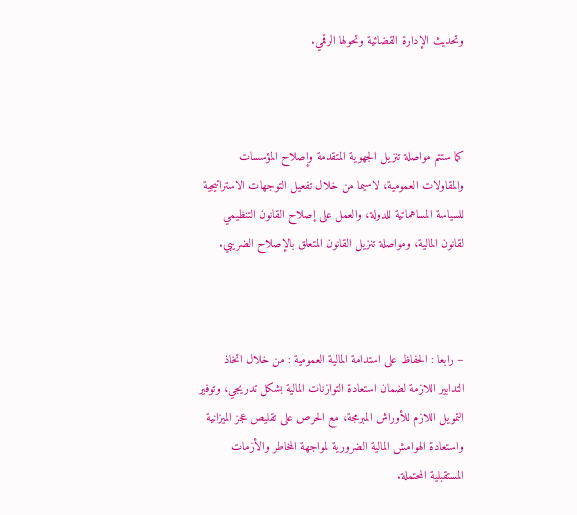وتحديث الإدارة القضائية وتحولها الرقمي.



كما ستتم مواصلة تنزيل الجهوية المتقدمة وإصلاح المؤسسات والمقاولات العمومية، لاسيما من خلال تفعيل التوجهات الاستراتيجية للسياسة المساهماتية للدولة، والعمل على إصلاح القانون التنظيمي لقانون المالية، ومواصلة تنزيل القانون المتعلق بالإصلاح الضريبي.



– رابعا : الحفاظ على استدامة المالية العمومية : من خلال اتخاذ التدابير اللازمة لضمان استعادة التوازنات المالية بشكل تدريجي، وتوفير التمويل اللازم للأوراش المبرمجة، مع الحرص على تقليص عجز الميزانية واستعادة الهوامش المالية الضرورية لمواجهة المخاطر والأزمات المستقبلية المحتملة.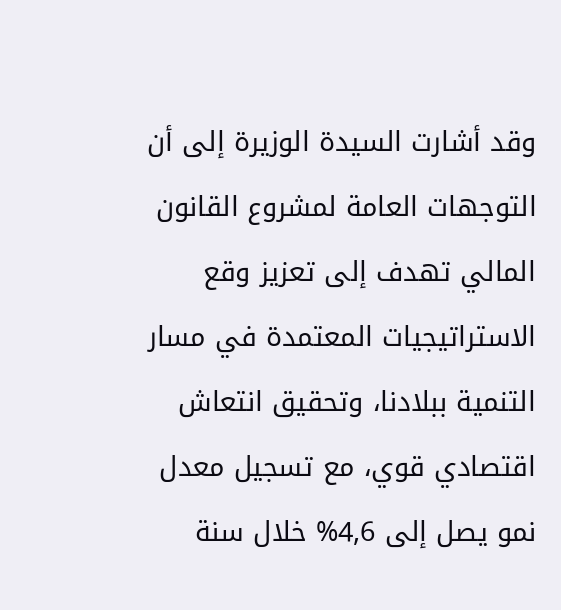وقد أشارت السيدة الوزيرة إلى أن التوجهات العامة لمشروع القانون المالي تهدف إلى تعزيز وقع الاستراتيجيات المعتمدة في مسار التنمية ببلادنا، وتحقيق انتعاش اقتصادي قوي، مع تسجيل معدل نمو يصل إلى 4,6% خلال سنة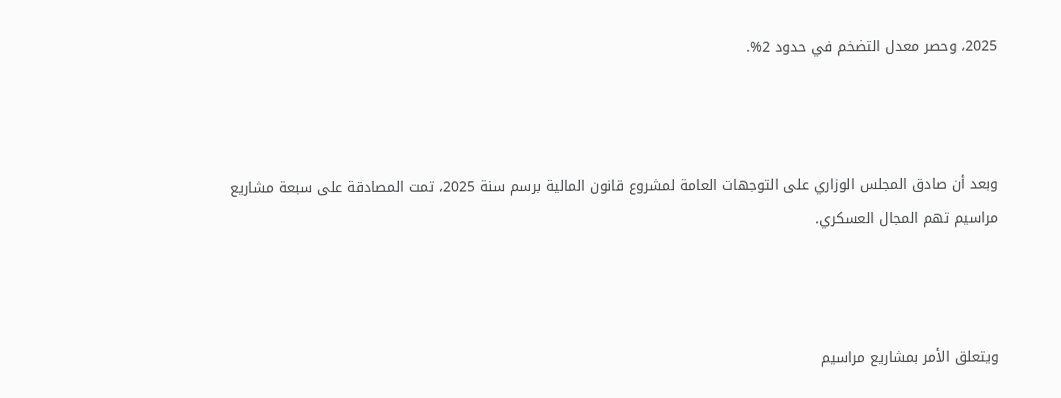2025، وحصر معدل التضخم في حدود 2%.



وبعد أن صادق المجلس الوزاري على التوجهات العامة لمشروع قانون المالية برسم سنة 2025، تمت المصادقة على سبعة مشاريع مراسيم تهم المجال العسكري.



ويتعلق الأمر بمشاريع مراسيم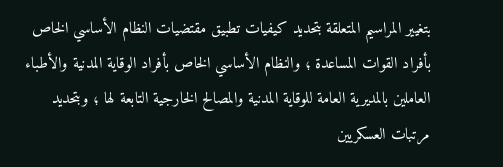بتغيير المراسيم المتعلقة بتحديد كيفيات تطبيق مقتضيات النظام الأساسي الخاص بأفراد القوات المساعدة ؛ والنظام الأساسي الخاص بأفراد الوقاية المدنية والأطباء العاملين بالمديرية العامة للوقاية المدنية والمصالح الخارجية التابعة لها ؛ وبتحديد مرتبات العسكريين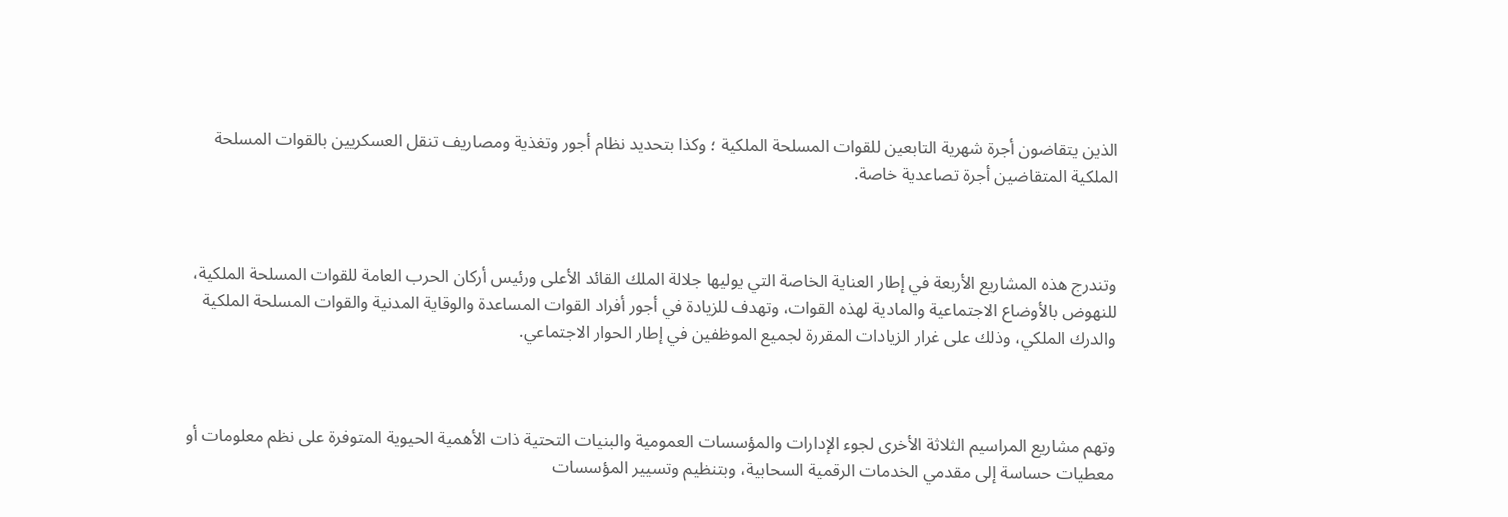الذين يتقاضون أجرة شهرية التابعين للقوات المسلحة الملكية ؛ وكذا بتحديد نظام أجور وتغذية ومصاريف تنقل العسكريين بالقوات المسلحة الملكية المتقاضين أجرة تصاعدية خاصة.



وتندرج هذه المشاريع الأربعة في إطار العناية الخاصة التي يوليها جلالة الملك القائد الأعلى ورئيس أركان الحرب العامة للقوات المسلحة الملكية، للنهوض بالأوضاع الاجتماعية والمادية لهذه القوات، وتهدف للزيادة في أجور أفراد القوات المساعدة والوقاية المدنية والقوات المسلحة الملكية والدرك الملكي، وذلك على غرار الزيادات المقررة لجميع الموظفين في إطار الحوار الاجتماعي.



وتهم مشاريع المراسيم الثلاثة الأخرى لجوء الإدارات والمؤسسات العمومية والبنيات التحتية ذات الأهمية الحيوية المتوفرة على نظم معلومات أو معطيات حساسة إلى مقدمي الخدمات الرقمية السحابية، وبتنظيم وتسيير المؤسسات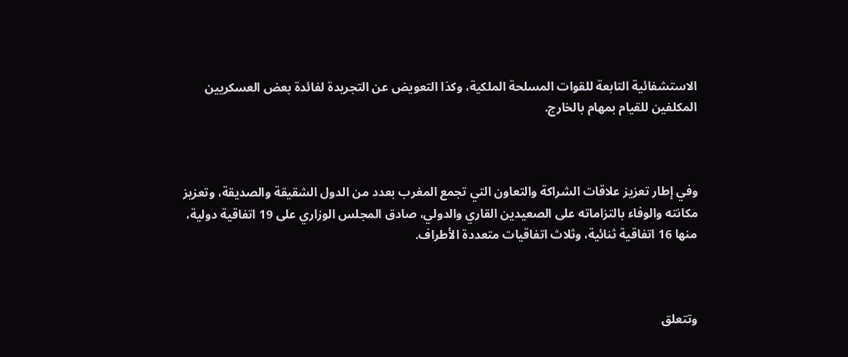الاستشفائية التابعة للقوات المسلحة الملكية، وكذا التعويض عن التجريدة لفائدة بعض العسكريين المكلفين للقيام بمهام بالخارج.



وفي إطار تعزيز علاقات الشراكة والتعاون التي تجمع المغرب بعدد من الدول الشقيقة والصديقة، وتعزيز مكانته والوفاء بالتزاماته على الصعيدين القاري والدولي، صادق المجلس الوزاري على 19 اتفاقية دولية، منها 16 اتفاقية ثنائية، وثلاث اتفاقيات متعددة الأطراف.



وتتعلق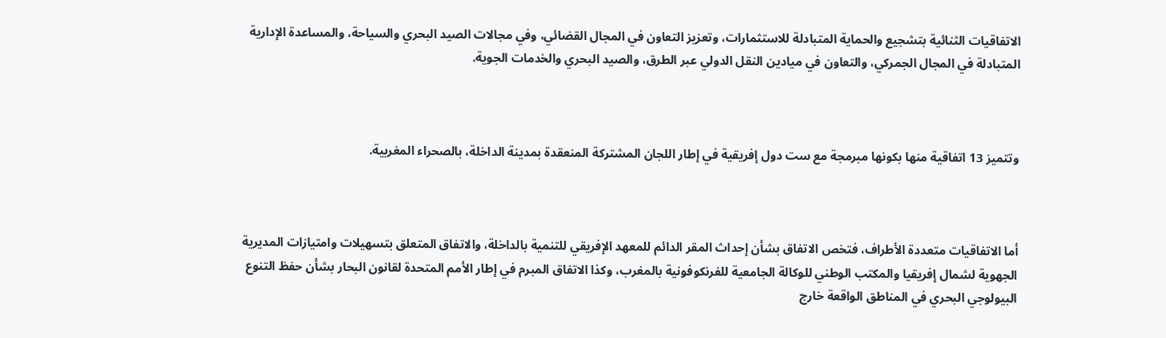الاتفاقيات الثنائية بتشجيع والحماية المتبادلة للاستثمارات، وتعزيز التعاون في المجال القضائي، وفي مجالات الصيد البحري والسياحة، والمساعدة الإدارية المتبادلة في المجال الجمركي، والتعاون في ميادين النقل الدولي عبر الطرق، والصيد البحري والخدمات الجوية.



وتتميز 13 اتفاقية منها بكونها مبرمجة مع ست دول إفريقية في إطار اللجان المشتركة المنعقدة بمدينة الداخلة، بالصحراء المغربية.



أما الاتفاقيات متعددة الأطراف، فتخص الاتفاق بشأن إحداث المقر الدائم للمعهد الإفريقي للتنمية بالداخلة، والاتفاق المتعلق بتسهيلات وامتيازات المديرية الجهوية لشمال إفريقيا والمكتب الوطني للوكالة الجامعية للفرنكوفونية بالمغرب، وكذا الاتفاق المبرم في إطار الأمم المتحدة لقانون البحار بشأن حفظ التنوع البيولوجي البحري في المناطق الواقعة خارج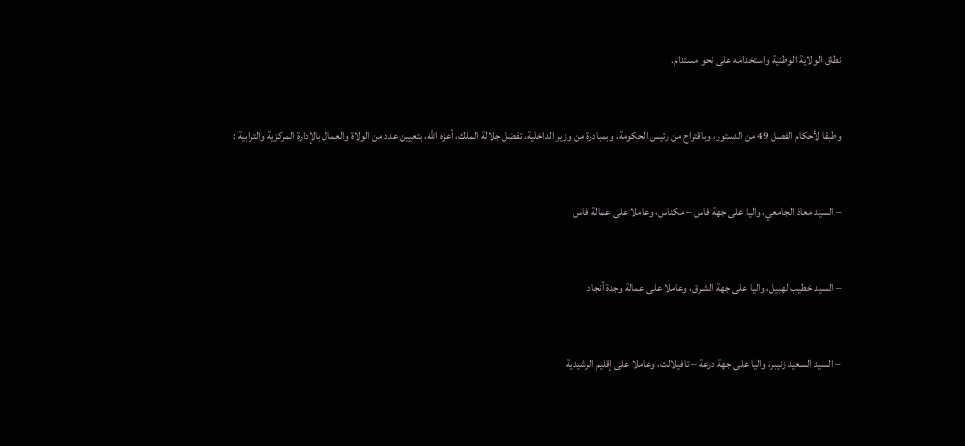نطاق الولاية الوطنية واستخدامه على نحو مستدام.



وطبقا لأحكام الفصل 49 من الدستور، وباقتراح من رئيس الحكومة، وبمبادرة من وزير الداخلية، تفضل جلالة الملك، أعزه الله، بتعيين عدد من الولاة والعمال بالإدارة المركزية والترابية :



– السيد معاذ الجامعي، واليا على جهة فاس – مكناس، وعاملا على عمالة فاس



– السيد خطيب لهبيل، واليا على جهة الشرق، وعاملا على عمالة وجدة أنجاد



– السيد السعيد زنيبر، واليا على جهة درعة – تافيلالت، وعاملا على إقليم الرشيدية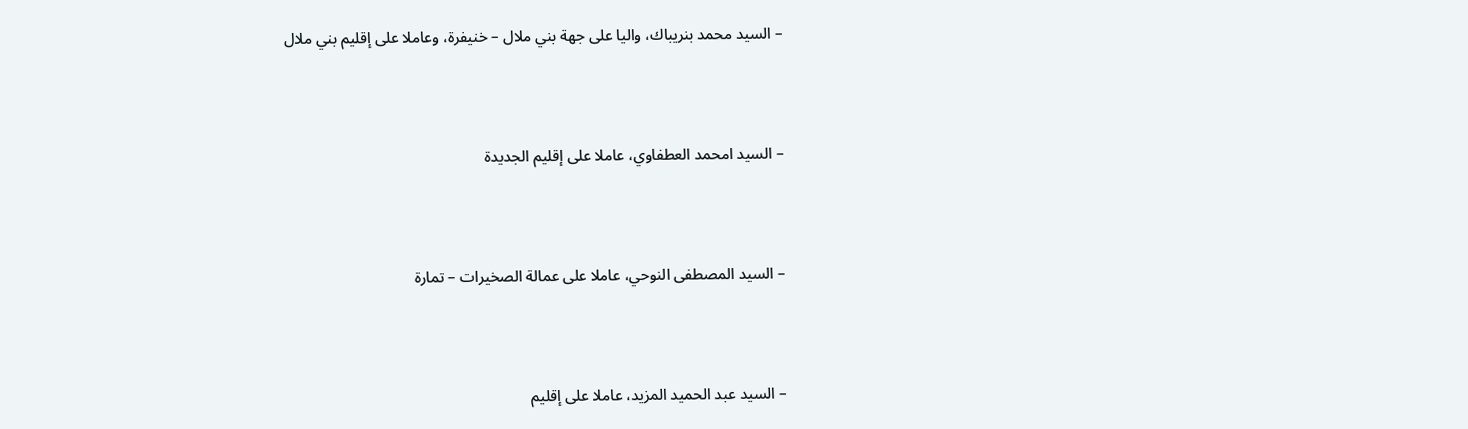– السيد محمد بنريباك، واليا على جهة بني ملال – خنيفرة، وعاملا على إقليم بني ملال



– السيد امحمد العطفاوي، عاملا على إقليم الجديدة



– السيد المصطفى النوحي، عاملا على عمالة الصخيرات – تمارة



– السيد عبد الحميد المزيد، عاملا على إقليم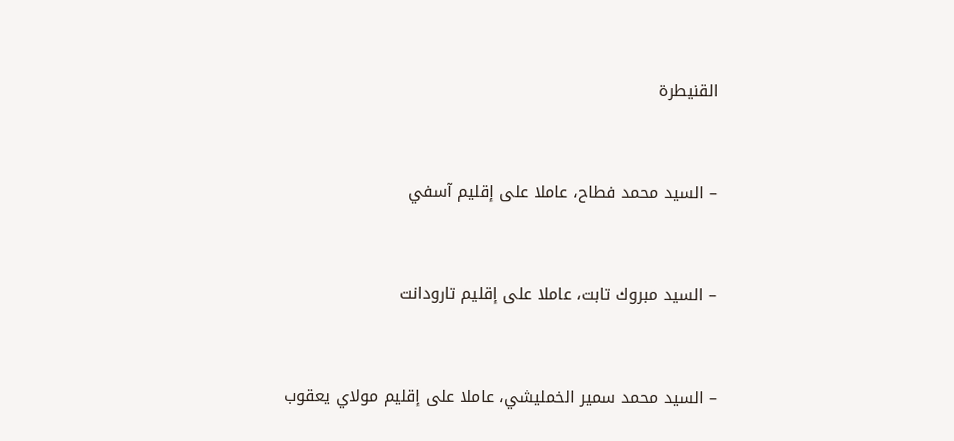القنيطرة



– السيد محمد فطاح، عاملا على إقليم آسفي



– السيد مبروك تابت، عاملا على إقليم تارودانت



– السيد محمد سمير الخمليشي، عاملا على إقليم مولاي يعقوب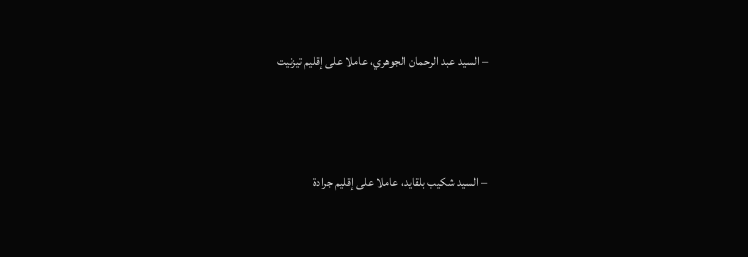– السيد عبد الرحمان الجوهري، عاملا على إقليم تيزنيت



– السيد شكيب بلقايد، عاملا على إقليم جرادة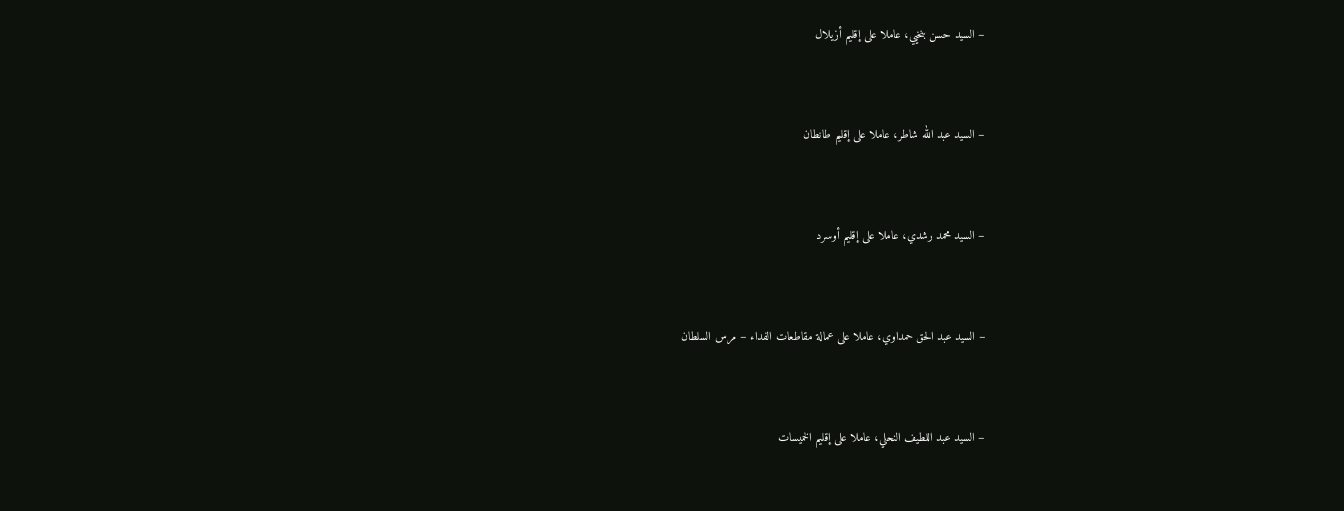– السيد حسن بنخيي، عاملا على إقليم أزيلال



– السيد عبد الله شاطر، عاملا على إقليم طانطان



– السيد محمد رشدي، عاملا على إقليم أوسرد



– السيد عبد الحق حمداوي، عاملا على عمالة مقاطعات الفداء – مرس السلطان



– السيد عبد اللطيف النحلي، عاملا على إقليم الخميسات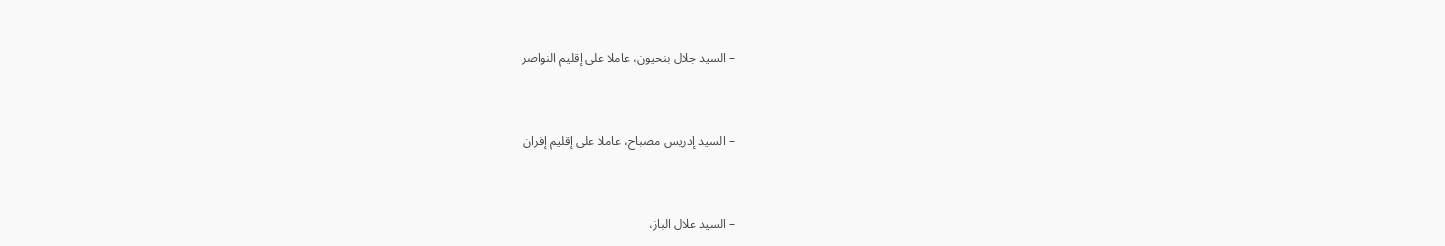– السيد جلال بنحيون، عاملا على إقليم النواصر



– السيد إدريس مصباح، عاملا على إقليم إفران



– السيد علال الباز،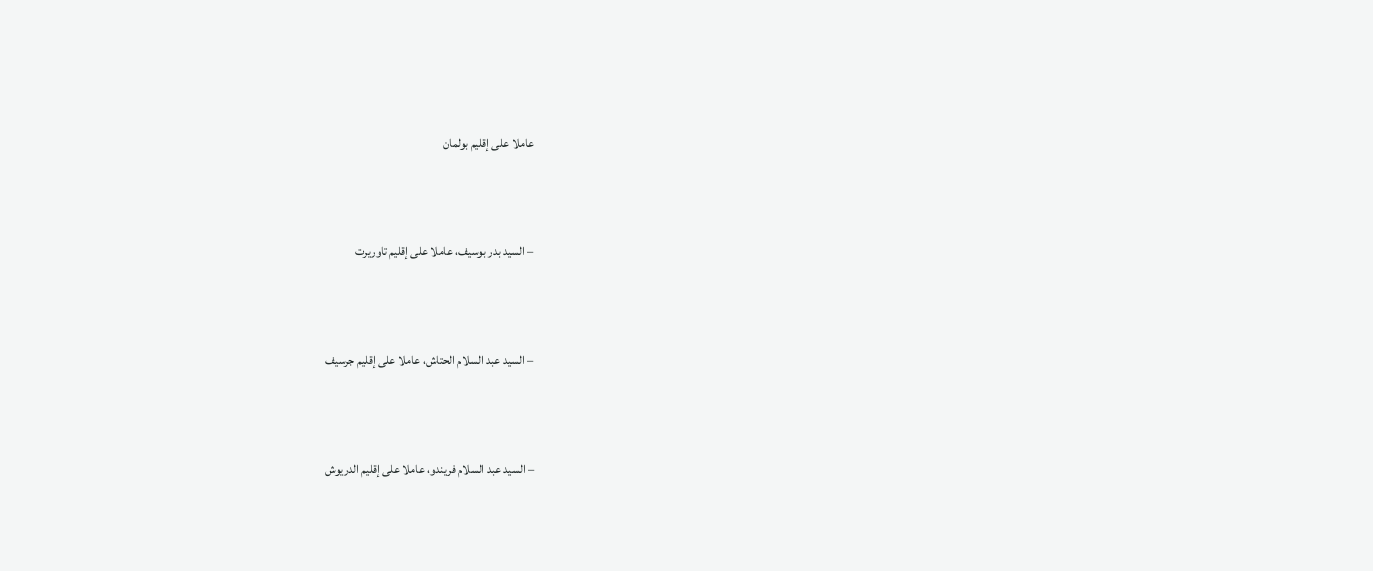عاملا على إقليم بولمان



– السيد بدر بوسيف، عاملا على إقليم تاوريرت



– السيد عبد السلام الحتاش، عاملا على إقليم جرسيف



– السيد عبد السلام فريندو، عاملا على إقليم الدريوش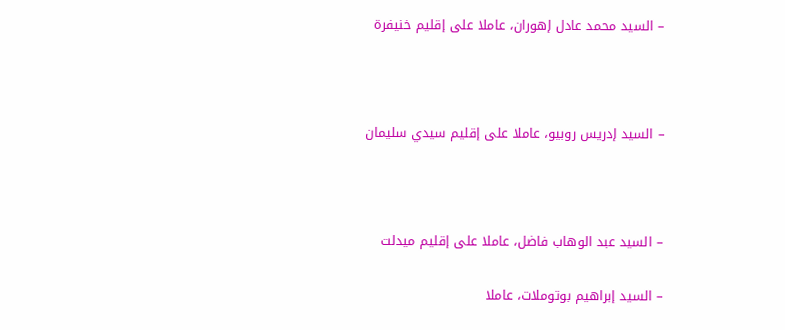– السيد محمد عادل إهوران، عاملا على إقليم خنيفرة



– السيد إدريس روبيو، عاملا على إقليم سيدي سليمان



– السيد عبد الوهاب فاضل، عاملا على إقليم ميدلت

– السيد إبراهيم بوتوملات، عاملا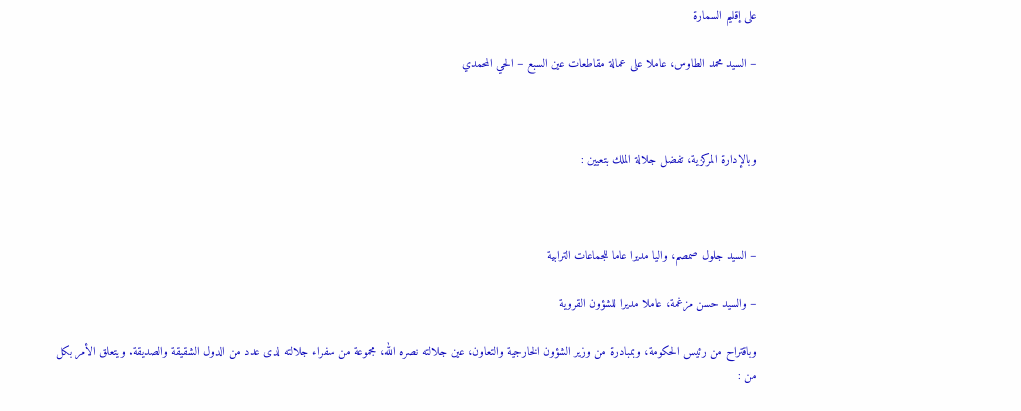على إقليم السمارة

– السيد محمد الطاوس، عاملا على عمالة مقاطعات عين السبع – الحي المحمدي



وبالإدارة المركزية، تفضل جلالة الملك بتعيين :



– السيد جلول صمصم، واليا مديرا عاما للجماعات الترابية

– والسيد حسن مزغمة، عاملا مديرا للشؤون القروية

وباقتراح من رئيس الحكومة، وبمبادرة من وزير الشؤون الخارجية والتعاون، عين جلالته نصره الله، مجموعة من سفراء جلالته لدى عدد من الدول الشقيقة والصديقة. ويتعلق الأمر بكل من :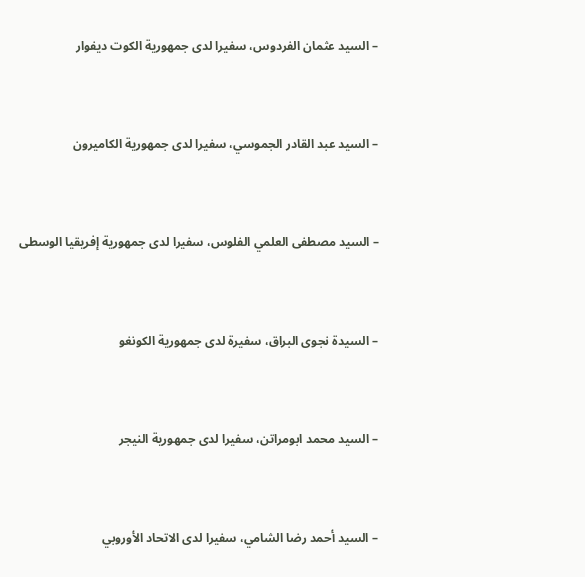– السيد عثمان الفردوس، سفيرا لدى جمهورية الكوت ديفوار



– السيد عبد القادر الجموسي، سفيرا لدى جمهورية الكاميرون



– السيد مصطفى العلمي الفلوس، سفيرا لدى جمهورية إفريقيا الوسطى



– السيدة نجوى البراق، سفيرة لدى جمهورية الكونغو



– السيد محمد ابومراتن، سفيرا لدى جمهورية النيجر



– السيد أحمد رضا الشامي، سفيرا لدى الاتحاد الأوروبي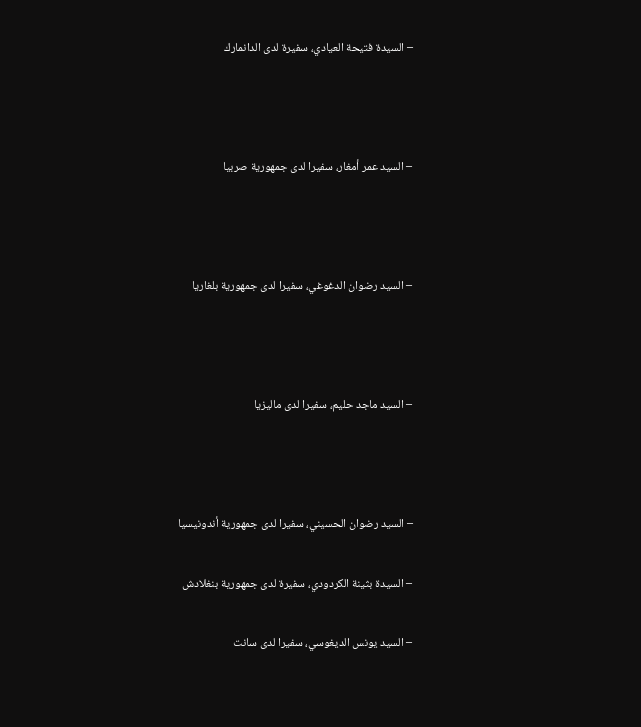– السيدة فتيحة العيادي، سفيرة لدى الدانمارك



– السيد عمر أمغار، سفيرا لدى جمهورية صربيا



– السيد رضوان الدغوغي، سفيرا لدى جمهورية بلغاريا



– السيد ماجد حليم، سفيرا لدى ماليزيا



– السيد رضوان الحسيني، سفيرا لدى جمهورية أندونيسيا

– السيدة بثينة الكردودي، سفيرة لدى جمهورية بنغلادش

– السيد يونس الديغوسي، سفيرا لدى سانت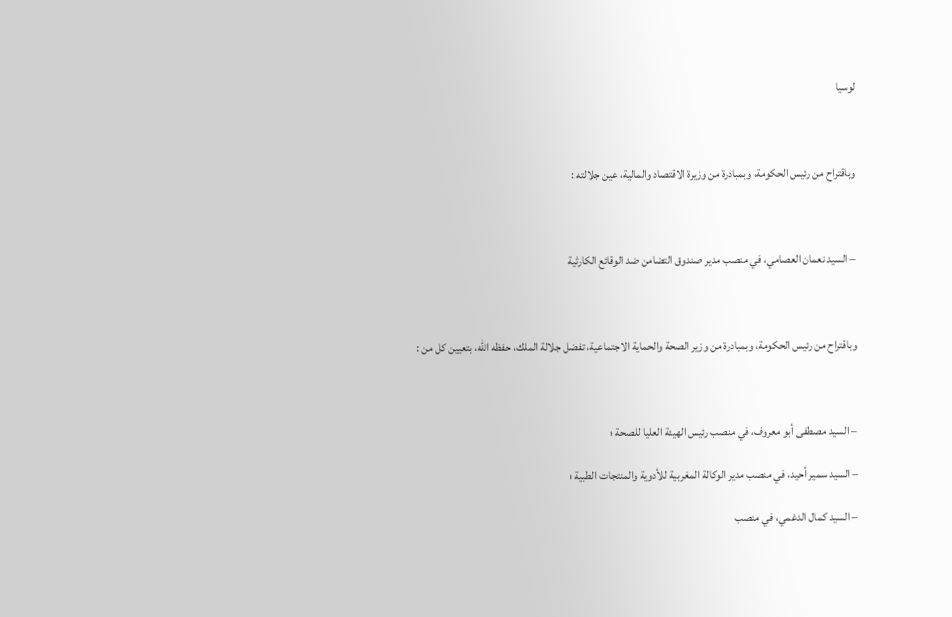لوسيا



وباقتراح من رئيس الحكومة، وبمبادرة من وزيرة الاقتصاد والمالية، عين جلالته :



– السيد نعمان العصامي، في منصب مدير صندوق التضامن ضد الوقائع الكارثية



وباقتراح من رئيس الحكومة، وبمبادرة من وزير الصحة والحماية الاجتماعية، تفضل جلالة الملك، حفظه الله، بتعيين كل من :



– السيد مصطفى أبو معروف، في منصب رئيس الهيئة العليا للصحة ؛

– السيد سمير أحيد، في منصب مدير الوكالة المغربية للأدوية والمنتجات الطبية ؛

– السيد كمال الدغمي، في منصب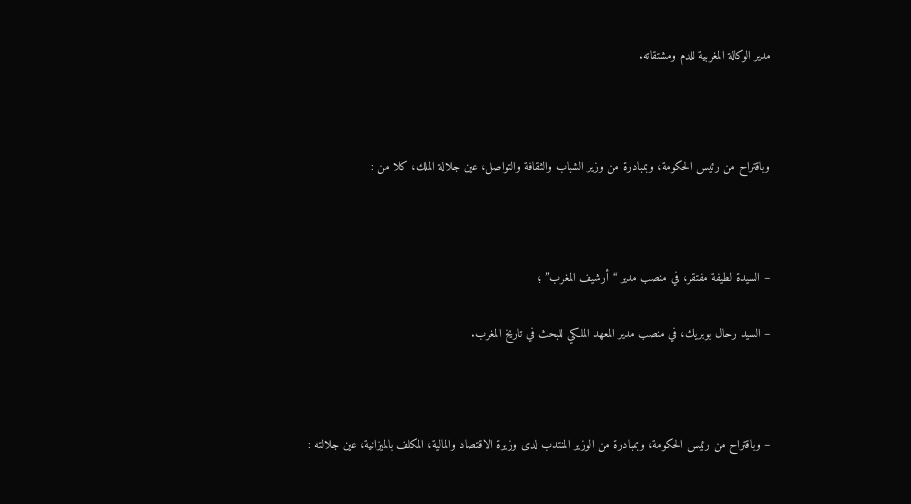مدير الوكالة المغربية للدم ومشتقاته.



وباقتراح من رئيس الحكومة، وبمبادرة من وزير الشباب والثقافة والتواصل، عين جلالة الملك، كلا من :



– السيدة لطيفة مفتقر، في منصب مدير “أرشيف المغرب” ؛

– السيد رحال بوبريك، في منصب مدير المعهد الملكي للبحث في تاريخ المغرب.



– وباقتراح من رئيس الحكومة، وبمبادرة من الوزير المنتدب لدى وزيرة الاقتصاد والمالية، المكلف بالميزانية، عين جلالته :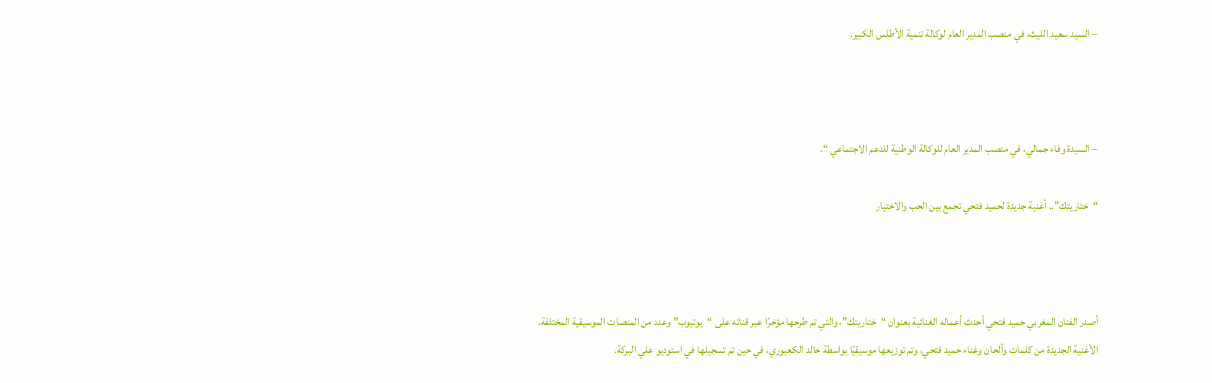– السيد سعيد الليث، في منصب المدير العام لوكالة تنمية الأطلس الكبير.



– السيدة وفاء جمالي، في منصب المدير العام للوكالة الوطنية للدعم الاجتماعي “.

“ختاريتك”.. أغنية جديدة لحميد فتحي تجمع بين الحب والاختيار



أصدر الفنان المغربي حميد فتحي أحدث أعماله الغنائية بعنوان “ختاريتك”، والتي تم طرحها مؤخرًا عبر قناته على “يوتيوب” وعدد من المنصات الموسيقية المختلفة. الأغنية الجديدة من كلمات وألحان وغناء حميد فتحي، وتم توزيعها موسيقيًا بواسطة خالد الكعبوري، في حين تم تسجيلها في استوديو علي البركة.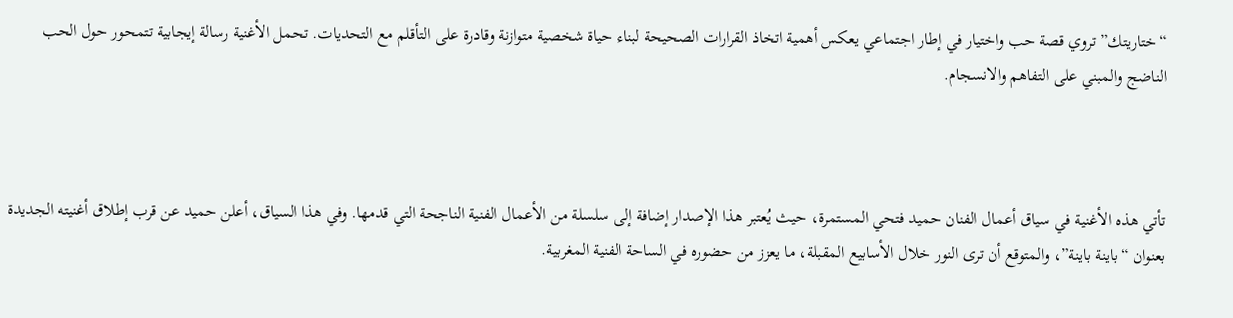“ختاريتك” تروي قصة حب واختيار في إطار اجتماعي يعكس أهمية اتخاذ القرارات الصحيحة لبناء حياة شخصية متوازنة وقادرة على التأقلم مع التحديات. تحمل الأغنية رسالة إيجابية تتمحور حول الحب الناضج والمبني على التفاهم والانسجام.



تأتي هذه الأغنية في سياق أعمال الفنان حميد فتحي المستمرة، حيث يُعتبر هذا الإصدار إضافة إلى سلسلة من الأعمال الفنية الناجحة التي قدمها. وفي هذا السياق، أعلن حميد عن قرب إطلاق أغنيته الجديدة بعنوان “باينة باينة”، والمتوقع أن ترى النور خلال الأسابيع المقبلة، ما يعزز من حضوره في الساحة الفنية المغربية.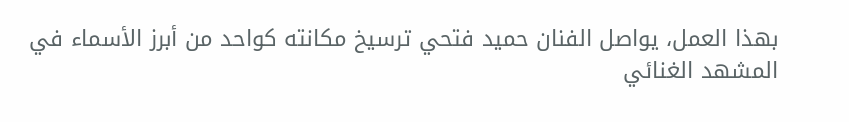بهذا العمل، يواصل الفنان حميد فتحي ترسيخ مكانته كواحد من أبرز الأسماء في المشهد الغنائي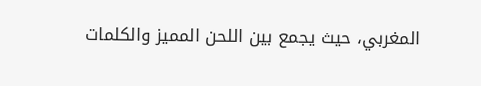المغربي، حيث يجمع بين اللحن المميز والكلمات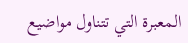المعبرة التي تتناول مواضيع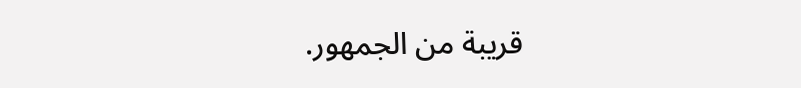قريبة من الجمهور.